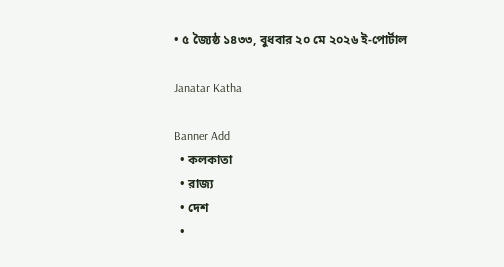• ৫ জ্যৈষ্ঠ ১৪৩৩, বুধবার ২০ মে ২০২৬ ই-পোর্টাল

Janatar Katha

Banner Add
  • কলকাতা
  • রাজ্য
  • দেশ
  •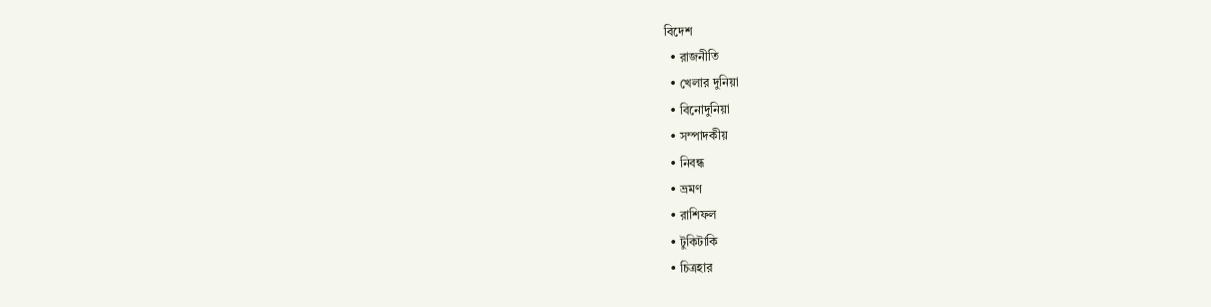বিদেশ
  • রাজনীতি
  • খেলার দুনিয়া
  • বিনোদুনিয়া
  • সম্পাদকীয়
  • নিবন্ধ
  • ভ্রমণ
  • রাশিফল
  • টুকিটাকি
  • চিত্রহার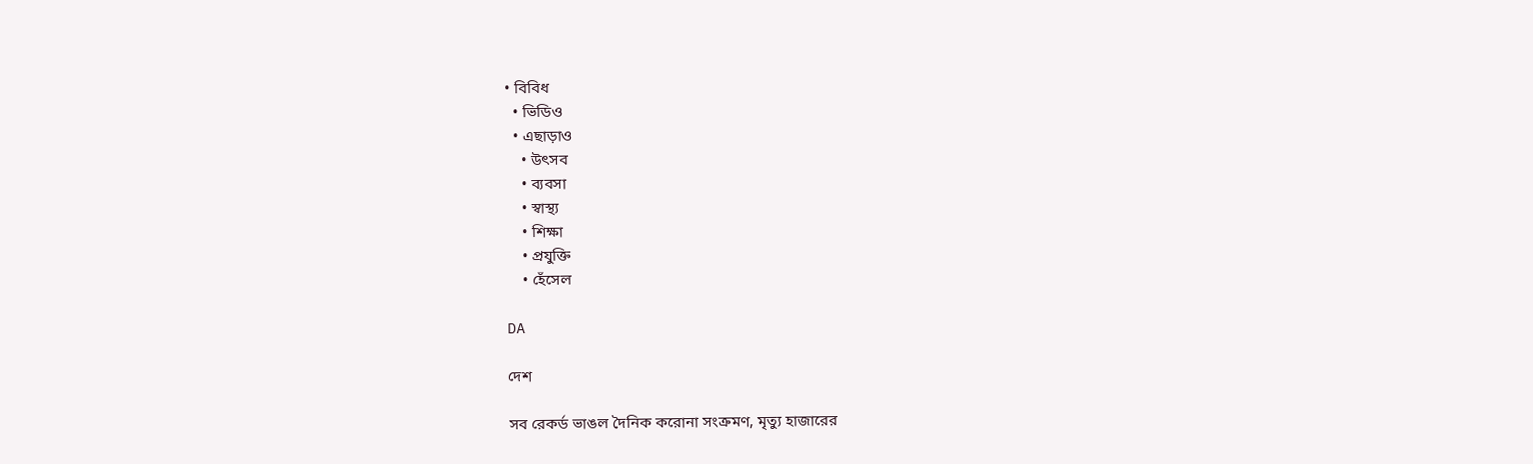• বিবিধ
  • ভিডিও
  • এছাড়াও
    • উৎসব
    • ব্যবসা
    • স্বাস্থ্য
    • শিক্ষা
    • প্রযুক্তি
    • হেঁসেল

DA

দেশ

সব রেকর্ড ভাঙল দৈনিক করোনা সংক্রমণ, মৃত্যু হাজারের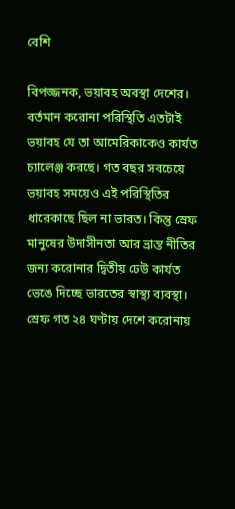বেশি

বিপজ্জনক, ভয়াবহ অবস্থা দেশের। বর্তমান করোনা পরিস্থিতি এতটাই ভয়াবহ যে তা আমেরিকাকেও কার্যত চ্যালেঞ্জ করছে। গত বছর সবচেয়ে ভয়াবহ সময়েও এই পরিস্থিতির ধারেকাছে ছিল না ভারত। কিন্তু স্রেফ মানুষের উদাসীনতা আর ভ্রান্ত নীতির জন্য করোনার দ্বিতীয় ঢেউ কার্যত ভেঙে দিচ্ছে ভারতের স্বাস্থ্য ব্যবস্থা। স্রেফ গত ২৪ ঘণ্টায় দেশে করোনায়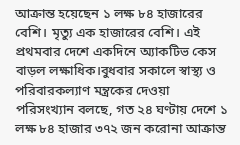আক্রান্ত হয়েছেন ১ লক্ষ ৮৪ হাজারের বেশি। মৃত্যু এক হাজারের বেশি। এই প্রথমবার দেশে একদিনে অ্যাকটিভ কেস বাড়ল লক্ষাধিক।বুধবার সকালে স্বাস্থ্য ও পরিবারকল্যাণ মন্ত্রকের দেওয়া পরিসংখ্যান বলছে, গত ২৪ ঘণ্টায় দেশে ১ লক্ষ ৮৪ হাজার ৩৭২ জন করোনা আক্রান্ত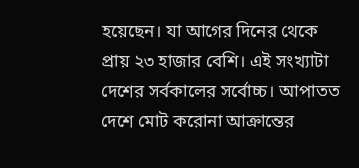হয়েছেন। যা আগের দিনের থেকে প্রায় ২৩ হাজার বেশি। এই সংখ্যাটা দেশের সর্বকালের সর্বোচ্চ। আপাতত দেশে মোট করোনা আক্রান্তের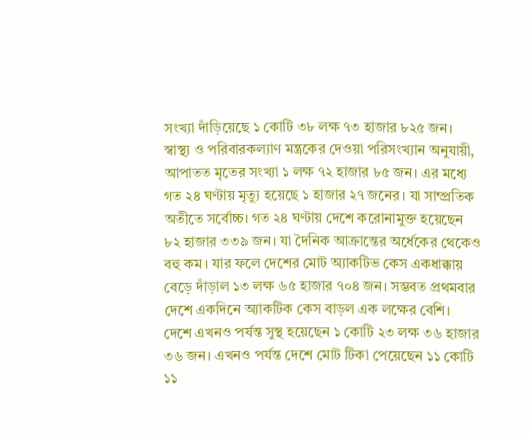সংখ্যা দাঁড়িয়েছে ১ কোটি ৩৮ লক্ষ ৭৩ হাজার ৮২৫ জন। স্বাস্থ্য ও পরিবারকল্যাণ মন্ত্রকের দেওয়া পরিসংখ্যান অনুযায়ী, আপাতত মৃতের সংখ্যা ১ লক্ষ ৭২ হাজার ৮৫ জন। এর মধ্যে গত ২৪ ঘণ্টায় মৃত্যু হয়েছে ১ হাজার ২৭ জনের। যা সাম্প্রতিক অতীতে সর্বোচ্চ। গত ২৪ ঘণ্টায় দেশে করোনামুক্ত হয়েছেন ৮২ হাজার ৩৩৯ জন। যা দৈনিক আক্রান্তের অর্ধেকের থেকেও বহু কম। যার ফলে দেশের মোট অ্যাকটিভ কেস একধাক্কায় বেড়ে দাঁড়াল ১৩ লক্ষ ৬৫ হাজার ৭০৪ জন। সম্ভবত প্রথমবার দেশে একদিনে অ্যাকটিক কেস বাড়ল এক লক্ষের বেশি। দেশে এখনও পর্যন্ত সুস্থ হয়েছেন ১ কোটি ২৩ লক্ষ ৩৬ হাজার ৩৬ জন। এখনও পর্যন্ত দেশে মোট টিকা পেয়েছেন ১১ কোটি ১১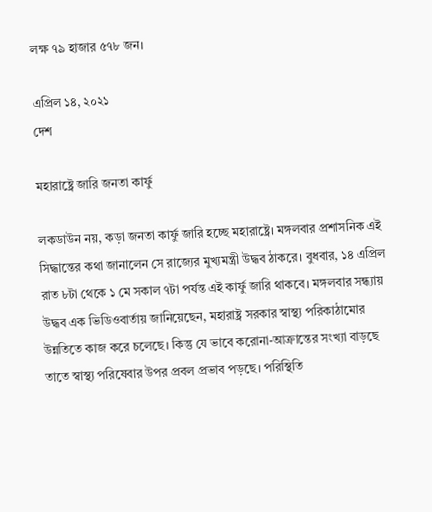লক্ষ ৭৯ হাজার ৫৭৮ জন।

এপ্রিল ১৪, ২০২১
দেশ

মহারাষ্ট্রে জারি জনতা কার্ফু

লকডাউন নয়, কড়া জনতা কার্ফু জারি হচ্ছে মহারাষ্ট্রে। মঙ্গলবার প্রশাসনিক এই সিদ্ধান্তের কথা জানালেন সে রাজ্যের মুখ্যমন্ত্রী উদ্ধব ঠাকরে। বুধবার, ১৪ এপ্রিল রাত ৮টা থেকে ১ মে সকাল ৭টা পর্যন্ত এই কার্ফু জারি থাকবে। মঙ্গলবার সন্ধ্যায় উদ্ধব এক ভিডিওবার্তায় জানিয়েছেন, মহারাষ্ট্র সরকার স্বাস্থ্য পরিকাঠামোর উন্নতিতে কাজ করে চলেছে। কিন্তু যে ভাবে করোনা-আক্রান্তের সংখ্যা বাড়ছে তাতে স্বাস্থ্য পরিষেবার উপর প্রবল প্রভাব পড়ছে। পরিস্থিতি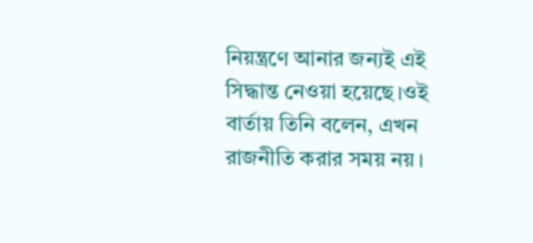নিয়ন্ত্রণে আনার জন্যই এই সিদ্ধান্ত নেওয়া হয়েছে।ওই বার্তায় তিনি বলেন, এখন রাজনীতি করার সময় নয়।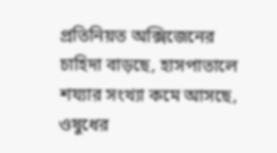প্রতিনিয়ত অক্সিজেনের চাহিদা বাড়ছে, হাসপাতালে শয্যার সংখ্যা কমে আসছে, ওষুধের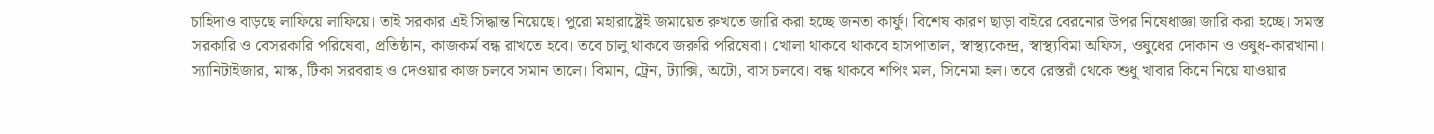চাহিদাও বাড়ছে লাফিয়ে লাফিয়ে। তাই সরকার এই সিদ্ধান্ত নিয়েছে। পুরো মহারাষ্ট্রেই জমায়েত রুখতে জারি করা হচ্ছে জনতা কার্ফু। বিশেষ কারণ ছাড়া বাইরে বেরনোর উপর নিষেধাজ্ঞা জারি করা হচ্ছে। সমস্ত সরকারি ও বেসরকারি পরিষেবা, প্রতিষ্ঠান, কাজকর্ম বন্ধ রাখতে হবে। তবে চালু থাকবে জরুরি পরিষেবা। খোলা থাকবে থাকবে হাসপাতাল, স্বাস্থ্যকেন্দ্র, স্বাস্থ্যবিমা অফিস, ওষুধের দোকান ও ওষুধ-কারখানা। স্যানিটাইজার, মাস্ক, টিকা সরবরাহ ও দেওয়ার কাজ চলবে সমান তালে। বিমান, ট্রেন, ট্যাক্সি, অটো, বাস চলবে। বন্ধ থাকবে শপিং মল, সিনেমা হল। তবে রেস্তরাঁ থেকে শুধু খাবার কিনে নিয়ে যাওয়ার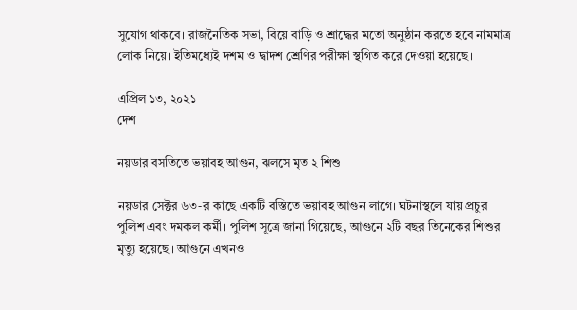সুযোগ থাকবে। রাজনৈতিক সভা, বিয়ে বাড়ি ও শ্রাদ্ধের মতো অনুষ্ঠান করতে হবে নামমাত্র লোক নিয়ে। ইতিমধ্যেই দশম ও দ্বাদশ শ্রেণির পরীক্ষা স্থগিত করে দেওয়া হয়েছে।

এপ্রিল ১৩, ২০২১
দেশ

নয়ডার বসতিতে ভয়াবহ আগুন, ঝলসে মৃত ২ শিশু

নয়ডার সেক্টর ৬৩-র কাছে একটি বস্তিতে ভয়াবহ আগুন লাগে। ঘটনাস্থলে যায় প্রচুর পুলিশ এবং দমকল কর্মী। পুলিশ সূত্রে জানা গিয়েছে, আগুনে ২টি বছর তিনেকের শিশুর মৃত্যু হয়েছে। আগুনে এখনও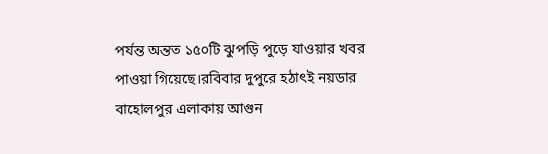পর্যন্ত অন্তত ১৫০টি ঝুপড়ি পুড়ে যাওয়ার খবর পাওয়া গিয়েছে।রবিবার দুপুরে হঠাৎই নয়ডার বাহোলপুর এলাকায় আগুন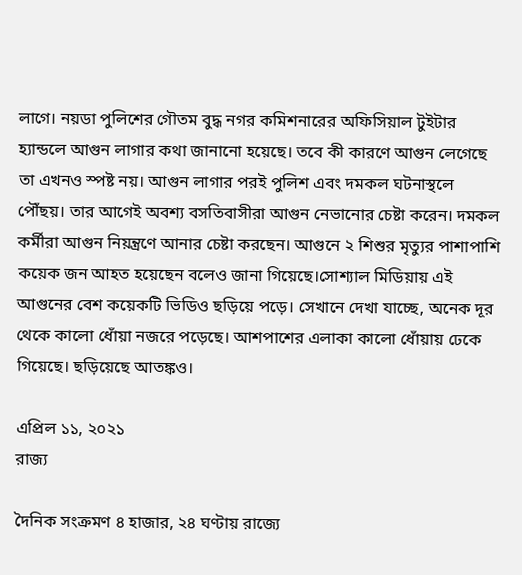লাগে। নয়ডা পুলিশের গৌতম বুদ্ধ নগর কমিশনারের অফিসিয়াল টুইটার হ্যান্ডলে আগুন লাগার কথা জানানো হয়েছে। তবে কী কারণে আগুন লেগেছে তা এখনও স্পষ্ট নয়। আগুন লাগার পরই পুলিশ এবং দমকল ঘটনাস্থলে পৌঁছয়। তার আগেই অবশ্য বসতিবাসীরা আগুন নেভানোর চেষ্টা করেন। দমকল কর্মীরা আগুন নিয়ন্ত্রণে আনার চেষ্টা করছেন। আগুনে ২ শিশুর মৃত্যুর পাশাপাশি কয়েক জন আহত হয়েছেন বলেও জানা গিয়েছে।সোশ্যাল মিডিয়ায় এই আগুনের বেশ কয়েকটি ভিডিও ছড়িয়ে পড়ে। সেখানে দেখা যাচ্ছে, অনেক দূর থেকে কালো ধোঁয়া নজরে পড়েছে। আশপাশের এলাকা কালো ধোঁয়ায় ঢেকে গিয়েছে। ছড়িয়েছে আতঙ্কও।

এপ্রিল ১১, ২০২১
রাজ্য

দৈনিক সংক্রমণ ৪ হাজার, ২৪ ঘণ্টায় রাজ্যে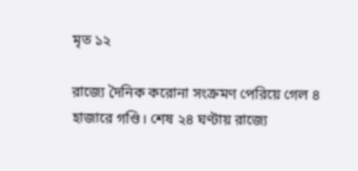মৃত ১২

রাজ্যে দৈনিক করোনা সংক্রমণ পেরিয়ে গেল ৪ হাজারে গণ্ডি। শেষ ২৪ ঘণ্টায় রাজ্যে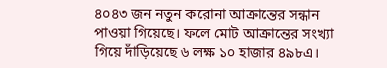৪০৪৩ জন নতুন করোনা আক্রান্তের সন্ধান পাওয়া গিয়েছে। ফলে মোট আক্রান্তের সংখ্যা গিয়ে দাঁড়িয়েছে ৬ লক্ষ ১০ হাজার ৪৯৮এ।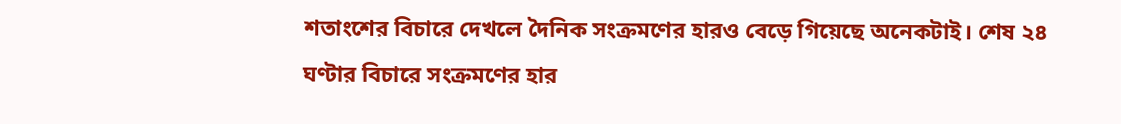শতাংশের বিচারে দেখলে দৈনিক সংক্রমণের হারও বেড়ে গিয়েছে অনেকটাই। শেষ ২৪ ঘণ্টার বিচারে সংক্রমণের হার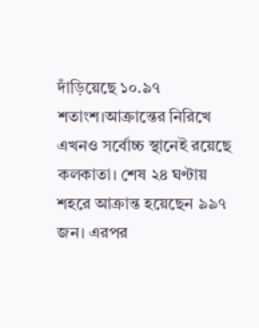দাঁড়িয়েছে ১০.৯৭ শতাংশ।আক্রান্তের নিরিখে এখনও সর্বোচ্চ স্থানেই রয়েছে কলকাতা। শেষ ২৪ ঘণ্টায় শহরে আক্রান্ত হয়েছেন ৯৯৭ জন। এরপর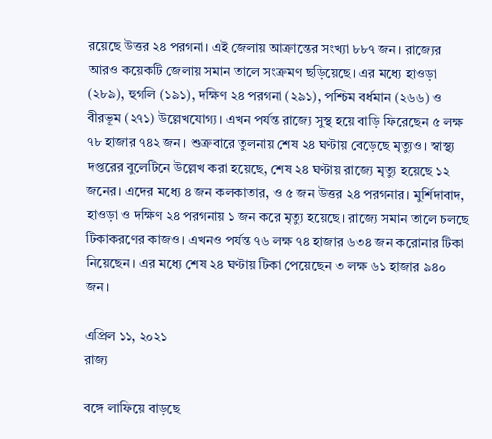রয়েছে উত্তর ২৪ পরগনা। এই জেলায় আক্রান্তের সংখ্যা ৮৮৭ জন। রাজ্যের আরও কয়েকটি জেলায় সমান তালে সংক্রমণ ছড়িয়েছে। এর মধ্যে হাওড়া (২৮৯), হুগলি (১৯১), দক্ষিণ ২৪ পরগনা (২৯১), পশ্চিম বর্ধমান (২৬৬) ও বীরভূম (২৭১) উল্লেখযোগ্য। এখন পর্যন্ত রাজ্যে সুস্থ হয়ে বাড়ি ফিরেছেন ৫ লক্ষ ৭৮ হাজার ৭৪২ জন। শুক্রবারে তুলনায় শেষ ২৪ ঘণ্টায় বেড়েছে মৃত্যুও। স্বাস্থ্য দপ্তরের বুলেটিনে উল্লেখ করা হয়েছে, শেষ ২৪ ঘণ্টায় রাজ্যে মৃত্যু হয়েছে ১২ জনের। এদের মধ্যে ৪ জন কলকাতার, ও ৫ জন উত্তর ২৪ পরগনার। মুর্শিদাবাদ, হাওড়া ও দক্ষিণ ২৪ পরগনায় ১ জন করে মৃত্যু হয়েছে। রাজ্যে সমান তালে চলছে টিকাকরণের কাজও। এখনও পর্যন্ত ৭৬ লক্ষ ৭৪ হাজার ৬৩৪ জন করোনার টিকা নিয়েছেন। এর মধ্যে শেষ ২৪ ঘণ্টায় টিকা পেয়েছেন ৩ লক্ষ ৬১ হাজার ৯৪০ জন।

এপ্রিল ১১, ২০২১
রাজ্য

বঙ্গে লাফিয়ে বাড়ছে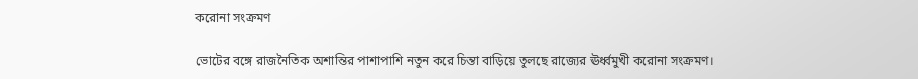করোনা সংক্রমণ

ভোটের বঙ্গে রাজনৈতিক অশান্তির পাশাপাশি নতুন করে চিন্তা বাড়িয়ে তুলছে রাজ্যের ঊর্ধ্বমুখী করোনা সংক্রমণ।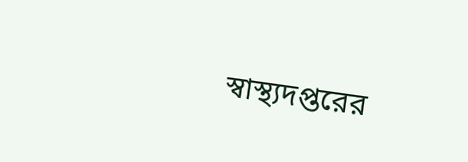স্বাস্থ্যদপ্তরের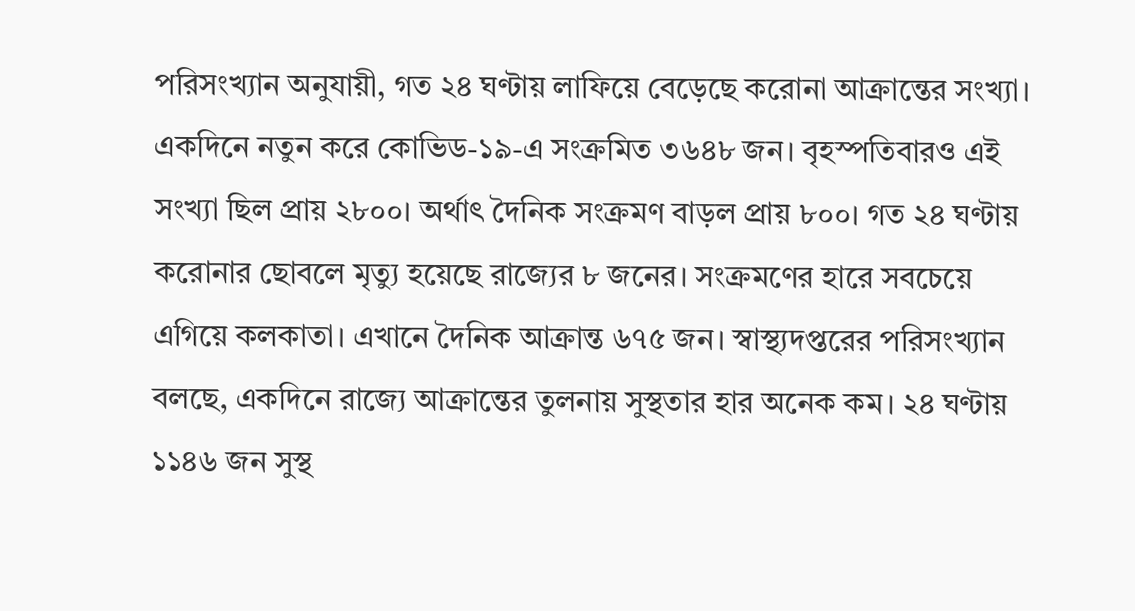পরিসংখ্যান অনুযায়ী, গত ২৪ ঘণ্টায় লাফিয়ে বেড়েছে করোনা আক্রান্তের সংখ্যা। একদিনে নতুন করে কোভিড-১৯-এ সংক্রমিত ৩৬৪৮ জন। বৃহস্পতিবারও এই সংখ্যা ছিল প্রায় ২৮০০। অর্থাৎ দৈনিক সংক্রমণ বাড়ল প্রায় ৮০০। গত ২৪ ঘণ্টায় করোনার ছোবলে মৃত্যু হয়েছে রাজ্যের ৮ জনের। সংক্রমণের হারে সবচেয়ে এগিয়ে কলকাতা। এখানে দৈনিক আক্রান্ত ৬৭৫ জন। স্বাস্থ্যদপ্তরের পরিসংখ্যান বলছে, একদিনে রাজ্যে আক্রান্তের তুলনায় সুস্থতার হার অনেক কম। ২৪ ঘণ্টায় ১১৪৬ জন সুস্থ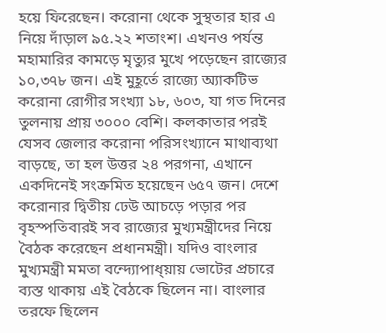হয়ে ফিরেছেন। করোনা থেকে সুস্থতার হার এ নিয়ে দাঁড়াল ৯৫.২২ শতাংশ। এখনও পর্যন্ত মহামারির কামড়ে মৃত্যুর মুখে পড়েছেন রাজ্যের ১০,৩৭৮ জন। এই মুহূর্তে রাজ্যে অ্যাকটিভ করোনা রোগীর সংখ্যা ১৮, ৬০৩, যা গত দিনের তুলনায় প্রায় ৩০০০ বেশি। কলকাতার পরই যেসব জেলার করোনা পরিসংখ্যানে মাথাব্যথা বাড়ছে, তা হল উত্তর ২৪ পরগনা, এখানে একদিনেই সংক্রমিত হয়েছেন ৬৫৭ জন। দেশে করোনার দ্বিতীয় ঢেউ আচড়ে পড়ার পর বৃহস্পতিবারই সব রাজ্যের মুখ্যমন্ত্রীদের নিয়ে বৈঠক করেছেন প্রধানমন্ত্রী। যদিও বাংলার মুখ্যমন্ত্রী মমতা বন্দ্যোপাধ্য়ায় ভোটের প্রচারে ব্যস্ত থাকায় এই বৈঠকে ছিলেন না। বাংলার তরফে ছিলেন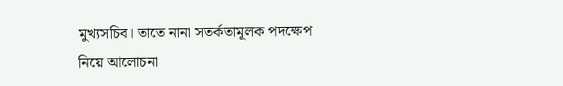মুখ্যসচিব। তাতে নানা সতর্কতামূলক পদক্ষেপ নিয়ে আলোচনা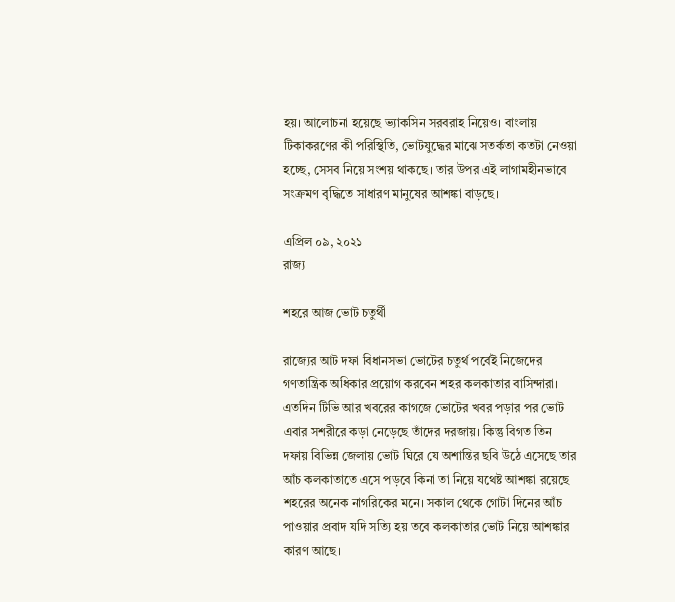হয়। আলোচনা হয়েছে ভ্যাকসিন সরবরাহ নিয়েও। বাংলায় টিকাকরণের কী পরিস্থিতি, ভোটযুদ্ধের মাঝে সতর্কতা কতটা নেওয়া হচ্ছে, সেসব নিয়ে সংশয় থাকছে। তার উপর এই লাগামহীনভাবে সংক্রমণ বৃদ্ধিতে সাধারণ মানুষের আশঙ্কা বাড়ছে।

এপ্রিল ০৯, ২০২১
রাজ্য

শহরে আজ ভোট চতুর্থী

রাজ্যের আট দফা বিধানসভা ভোটের চতুর্থ পর্বেই নিজেদের গণতান্ত্রিক অধিকার প্রয়োগ করবেন শহর কলকাতার বাসিন্দারা। এতদিন টিভি আর খবরের কাগজে ভোটের খবর পড়ার পর ভোট এবার সশরীরে কড়া নেড়েছে তাঁদের দরজায়। কিন্তু বিগত তিন দফায় বিভিন্ন জেলায় ভোট ঘিরে যে অশান্তির ছবি উঠে এসেছে তার আঁচ কলকাতাতে এসে পড়বে কিনা তা নিয়ে যথেষ্ট আশঙ্কা রয়েছে শহরের অনেক নাগরিকের মনে। সকাল থেকে গোটা দিনের আঁচ পাওয়ার প্রবাদ যদি সত্যি হয় তবে কলকাতার ভোট নিয়ে আশঙ্কার কারণ আছে।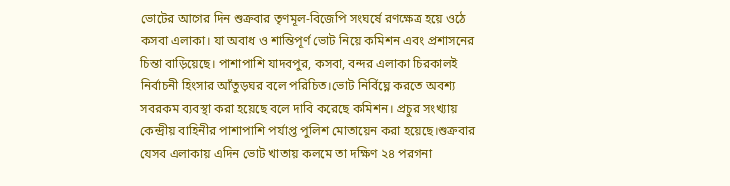ভোটের আগের দিন শুক্রবার তৃণমূল-বিজেপি সংঘর্ষে রণক্ষেত্র হয়ে ওঠে কসবা এলাকা। যা অবাধ ও শান্তিপূর্ণ ভোট নিয়ে কমিশন এবং প্রশাসনের চিন্তা বাড়িয়েছে। পাশাপাশি যাদবপুর, কসবা, বন্দর এলাকা চিরকালই নির্বাচনী হিংসার আঁতুড়ঘর বলে পরিচিত।ভোট নির্বিঘ্নে করতে অবশ্য সবরকম ব্যবস্থা করা হয়েছে বলে দাবি করেছে কমিশন। প্রচুর সংখ্যায় কেন্দ্রীয় বাহিনীর পাশাপাশি পর্যাপ্ত পুলিশ মোতায়েন করা হয়েছে।শুক্রবার যেসব এলাকায় এদিন ভোট খাতায় কলমে তা দক্ষিণ ২৪ পরগনা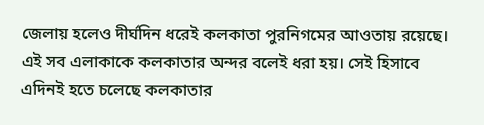জেলায় হলেও দীর্ঘদিন ধরেই কলকাতা পুরনিগমের আওতায় রয়েছে। এই সব এলাকাকে কলকাতার অন্দর বলেই ধরা হয়। সেই হিসাবে এদিনই হতে চলেছে কলকাতার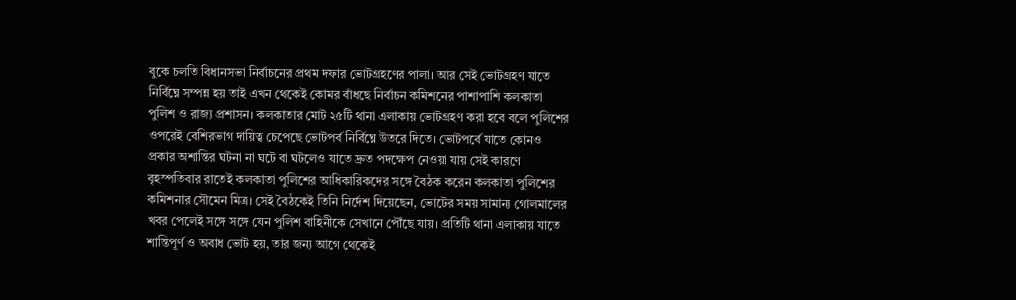বুকে চলতি বিধানসভা নির্বাচনের প্রথম দফার ভোটগ্রহণের পালা। আর সেই ভোটগ্রহণ যাতে নির্বিঘ্নে সম্পন্ন হয় তাই এখন থেকেই কোমর বাঁধছে নির্বাচন কমিশনের পাশাপাশি কলকাতা পুলিশ ও রাজ্য প্রশাসন। কলকাতার মোট ২৫টি থানা এলাকায় ভোটগ্রহণ করা হবে বলে পুলিশের ওপরেই বেশিরভাগ দায়িত্ব চেপেছে ভোটপর্ব নির্বিঘ্নে উতরে দিতে। ভোটপর্বে যাতে কোনও প্রকার অশান্তির ঘটনা না ঘটে বা ঘটলেও যাতে দ্রুত পদক্ষেপ নেওয়া যায় সেই কারণে বৃহস্পতিবার রাতেই কলকাতা পুলিশের আধিকারিকদের সঙ্গে বৈঠক করেন কলকাতা পুলিশের কমিশনার সৌমেন মিত্র। সেই বৈঠকেই তিনি নির্দেশ দিয়েছেন, ভোটের সময় সামান্য গোলমালের খবর পেলেই সঙ্গে সঙ্গে যেন পুলিশ বাহিনীকে সেখানে পৌঁছে যায়। প্রতিটি থানা এলাকায় যাতে শান্তিপূর্ণ ও অবাধ ভোট হয়, তার জন্য আগে থেকেই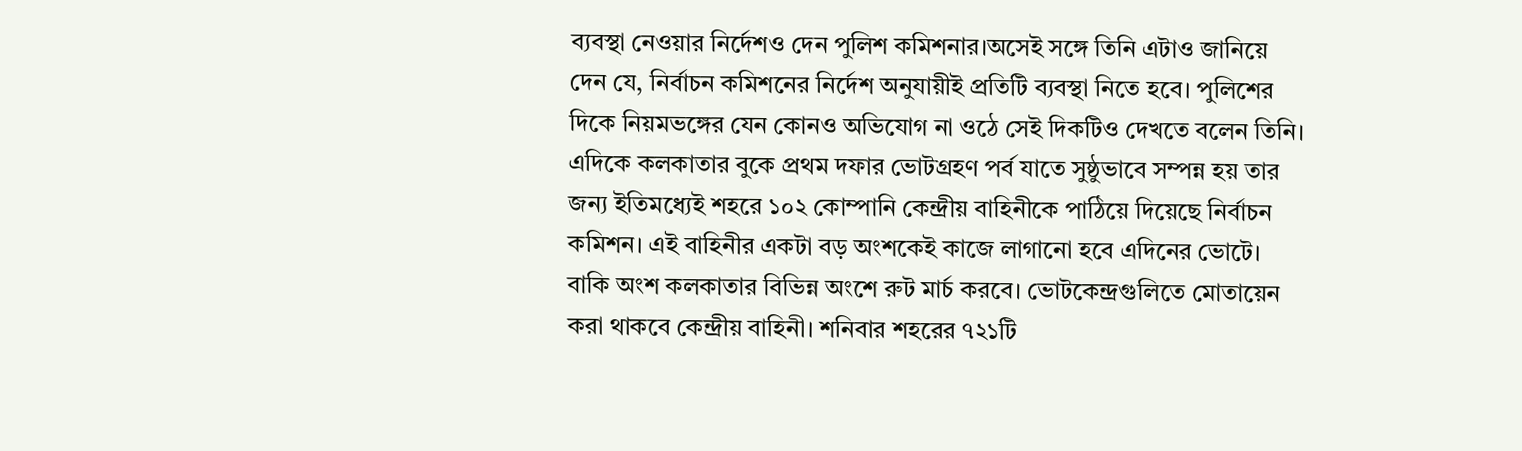ব্যবস্থা নেওয়ার নির্দেশও দেন পুলিশ কমিশনার।অসেই সঙ্গে তিনি এটাও জানিয়ে দেন যে, নির্বাচন কমিশনের নির্দেশ অনুযায়ীই প্রতিটি ব্যবস্থা নিতে হবে। পুলিশের দিকে নিয়মভঙ্গের যেন কোনও অভিযোগ না ওঠে সেই দিকটিও দেখতে বলেন তিনি। এদিকে কলকাতার বুকে প্রথম দফার ভোটগ্রহণ পর্ব যাতে সুষ্ঠুভাবে সম্পন্ন হয় তার জন্য ইতিমধ্যেই শহরে ১০২ কোম্পানি কেন্দ্রীয় বাহিনীকে পাঠিয়ে দিয়েছে নির্বাচন কমিশন। এই বাহিনীর একটা বড় অংশকেই কাজে লাগানো হবে এদিনের ভোটে। বাকি অংশ কলকাতার বিভিন্ন অংশে রুট মার্চ করবে। ভোটকেন্দ্রগুলিতে মোতায়েন করা থাকবে কেন্দ্রীয় বাহিনী। শনিবার শহরের ৭২১টি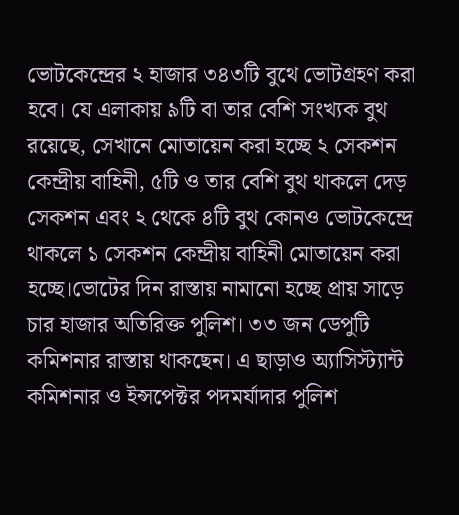ভোটকেন্দ্রের ২ হাজার ৩৪৩টি বুথে ভোটগ্রহণ করা হবে। যে এলাকায় ৯টি বা তার বেশি সংখ্যক বুথ রয়েছে, সেখানে মোতায়েন করা হচ্ছে ২ সেকশন কেন্দ্রীয় বাহিনী, ৫টি ও তার বেশি বুথ থাকলে দেড় সেকশন এবং ২ থেকে ৪টি বুথ কোনও ভোটকেন্দ্রে থাকলে ১ সেকশন কেন্দ্রীয় বাহিনী মোতায়েন করা হচ্ছে।ভোটের দিন রাস্তায় নামানো হচ্ছে প্রায় সাড়ে চার হাজার অতিরিক্ত পুলিশ। ৩৩ জন ডেপুটি কমিশনার রাস্তায় থাকছেন। এ ছাড়াও অ্যাসিস্ট্যান্ট কমিশনার ও ইন্সপেক্টর পদমর্যাদার পুলিশ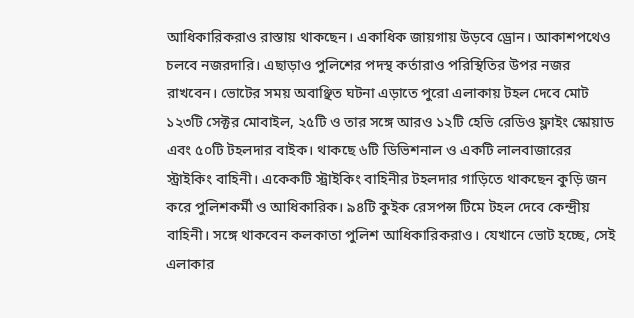আধিকারিকরাও রাস্তায় থাকছেন। একাধিক জায়গায় উড়বে ড্রোন। আকাশপথেও চলবে নজরদারি। এছাড়াও পুলিশের পদস্থ কর্তারাও পরিস্থিতির উপর নজর রাখবেন। ভোটের সময় অবাঞ্ছিত ঘটনা এড়াতে পুরো এলাকায় টহল দেবে মোট ১২৩টি সেক্টর মোবাইল, ২৫টি ও তার সঙ্গে আরও ১২টি হেভি রেডিও ফ্লাইং স্কোয়াড এবং ৫০টি টহলদার বাইক। থাকছে ৬টি ডিভিশনাল ও একটি লালবাজারের স্ট্রাইকিং বাহিনী। একেকটি স্ট্রাইকিং বাহিনীর টহলদার গাড়িতে থাকছেন কুড়ি জন করে পুলিশকর্মী ও আধিকারিক। ৯৪টি কুইক রেসপন্স টিমে টহল দেবে কেন্দ্রীয় বাহিনী। সঙ্গে থাকবেন কলকাতা পুলিশ আধিকারিকরাও। যেখানে ভোট হচ্ছে, সেই এলাকার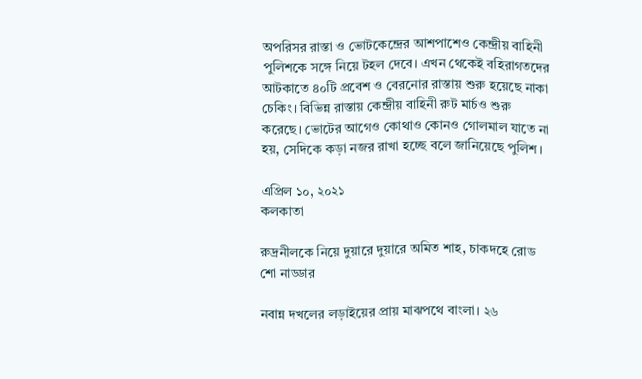অপরিসর রাস্তা ও ভোটকেন্দ্রের আশপাশেও কেন্দ্রীয় বাহিনী পুলিশকে সঙ্গে নিয়ে টহল দেবে। এখন থেকেই বহিরাগতদের আটকাতে ৪০টি প্রবেশ ও বেরনোর রাস্তায় শুরু হয়েছে নাকা চেকিং। বিভিন্ন রাস্তায় কেন্দ্রীয় বাহিনী রুট মার্চও শুরু করেছে। ভোটের আগেও কোথাও কোনও গোলমাল যাতে না হয়, সেদিকে কড়া নজর রাখা হচ্ছে বলে জানিয়েছে পুলিশ।

এপ্রিল ১০, ২০২১
কলকাতা

রুদ্রনীলকে নিয়ে দুয়ারে দুয়ারে অমিত শাহ, চাকদহে রোড শো নাড্ডার

নবান্ন দখলের লড়াইয়ের প্রায় মাঝপথে বাংলা। ২৬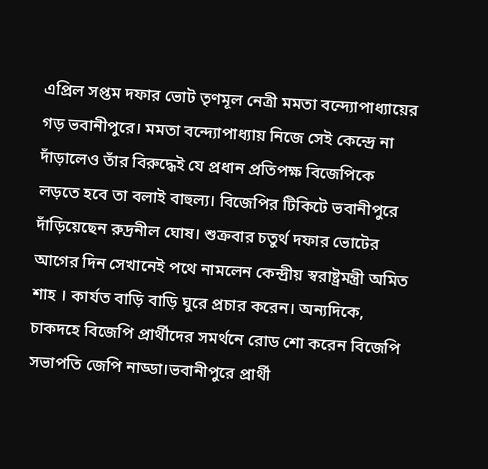এপ্রিল সপ্তম দফার ভোট তৃণমূল নেত্রী মমতা বন্দ্যোপাধ্যায়ের গড় ভবানীপুরে। মমতা বন্দ্যোপাধ্যায় নিজে সেই কেন্দ্রে না দাঁড়ালেও তাঁর বিরুদ্ধেই যে প্রধান প্রতিপক্ষ বিজেপিকে লড়তে হবে তা বলাই বাহুল্য। বিজেপির টিকিটে ভবানীপুরে দাঁড়িয়েছেন রুদ্রনীল ঘোষ। শুক্রবার চতুর্থ দফার ভোটের আগের দিন সেখানেই পথে নামলেন কেন্দ্রীয় স্বরাষ্ট্রমন্ত্রী অমিত শাহ । কার্যত বাড়ি বাড়ি ঘুরে প্রচার করেন। অন্যদিকে, চাকদহে বিজেপি প্রার্থীদের সমর্থনে রোড শো করেন বিজেপি সভাপতি জেপি নাড্ডা।ভবানীপুরে প্রার্থী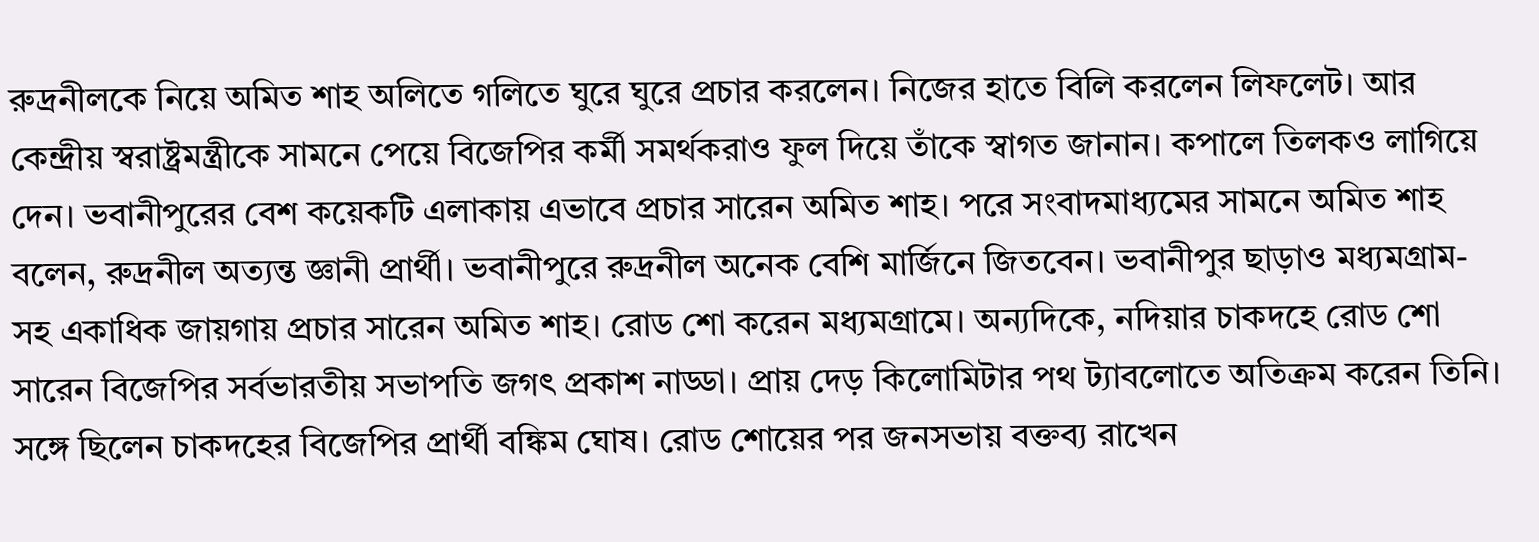রুদ্রনীলকে নিয়ে অমিত শাহ অলিতে গলিতে ঘুরে ঘুরে প্রচার করলেন। নিজের হাতে বিলি করলেন লিফলেট। আর কেন্দ্রীয় স্বরাষ্ট্রমন্ত্রীকে সামনে পেয়ে বিজেপির কর্মী সমর্থকরাও ফুল দিয়ে তাঁকে স্বাগত জানান। কপালে তিলকও লাগিয়ে দেন। ভবানীপুরের বেশ কয়েকটি এলাকায় এভাবে প্রচার সারেন অমিত শাহ। পরে সংবাদমাধ্যমের সামনে অমিত শাহ বলেন, রুদ্রনীল অত্যন্ত জ্ঞানী প্রার্থী। ভবানীপুরে রুদ্রনীল অনেক বেশি মার্জিনে জিতবেন। ভবানীপুর ছাড়াও মধ্যমগ্রাম-সহ একাধিক জায়গায় প্রচার সারেন অমিত শাহ। রোড শো করেন মধ্যমগ্রামে। অন্যদিকে, নদিয়ার চাকদহে রোড শো সারেন বিজেপির সর্বভারতীয় সভাপতি জগৎ প্রকাশ নাড্ডা। প্রায় দেড় কিলোমিটার পথ ট্যাবলোতে অতিক্রম করেন তিনি। সঙ্গে ছিলেন চাকদহের বিজেপির প্রার্থী বঙ্কিম ঘোষ। রোড শোয়ের পর জনসভায় বক্তব্য রাখেন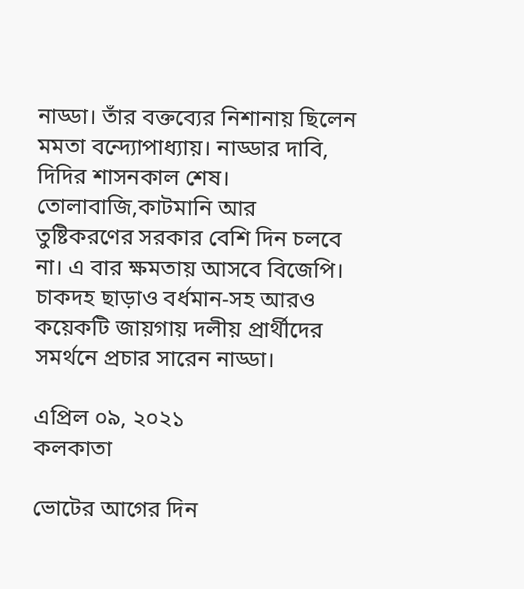নাড্ডা। তাঁর বক্তব্যের নিশানায় ছিলেন মমতা বন্দ্যোপাধ্যায়। নাড্ডার দাবি, দিদির শাসনকাল শেষ। তোলাবাজি,কাটমানি আর তুষ্টিকরণের সরকার বেশি দিন চলবে না। এ বার ক্ষমতায় আসবে বিজেপি। চাকদহ ছাড়াও বর্ধমান-সহ আরও কয়েকটি জায়গায় দলীয় প্রার্থীদের সমর্থনে প্রচার সারেন নাড্ডা।

এপ্রিল ০৯, ২০২১
কলকাতা

ভোটের আগের দিন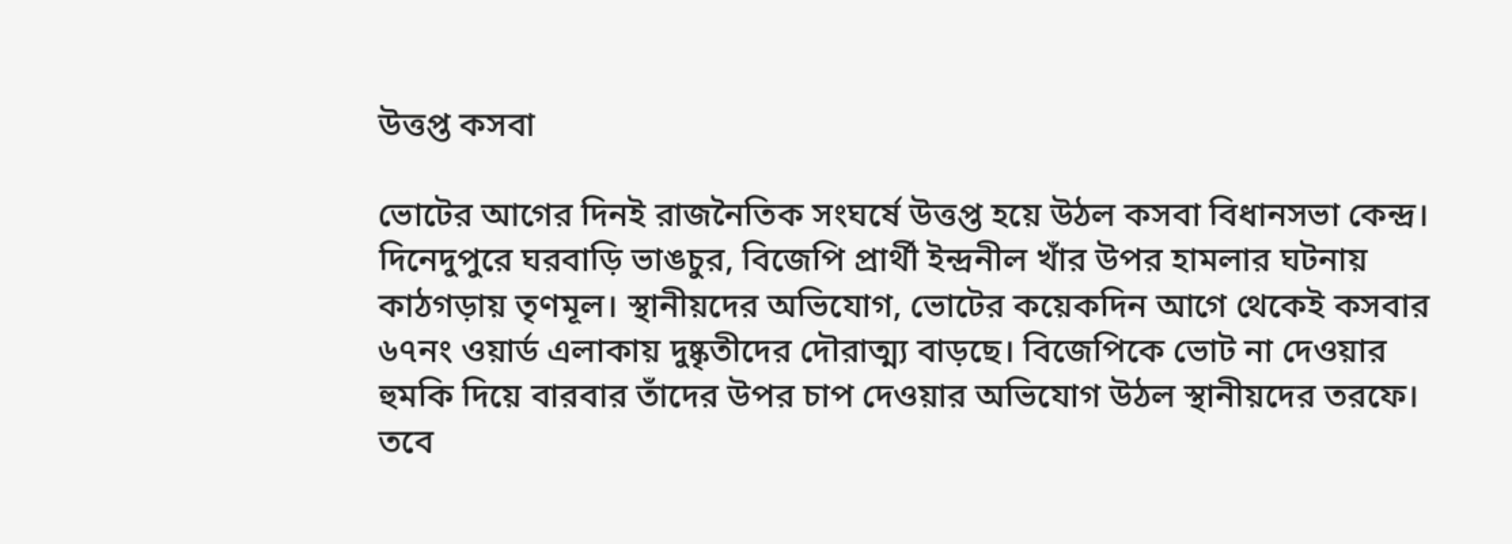উত্তপ্ত কসবা

ভোটের আগের দিনই রাজনৈতিক সংঘর্ষে উত্তপ্ত হয়ে উঠল কসবা বিধানসভা কেন্দ্র। দিনেদুপুরে ঘরবাড়ি ভাঙচুর, বিজেপি প্রার্থী ইন্দ্রনীল খাঁর উপর হামলার ঘটনায় কাঠগড়ায় তৃণমূল। স্থানীয়দের অভিযোগ, ভোটের কয়েকদিন আগে থেকেই কসবার ৬৭নং ওয়ার্ড এলাকায় দুষ্কৃতীদের দৌরাত্ম্য বাড়ছে। বিজেপিকে ভোট না দেওয়ার হুমকি দিয়ে বারবার তাঁদের উপর চাপ দেওয়ার অভিযোগ উঠল স্থানীয়দের তরফে। তবে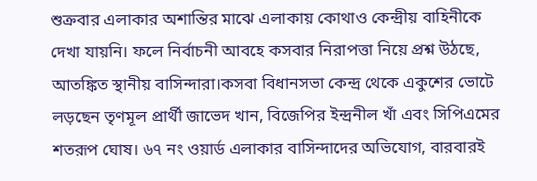শুক্রবার এলাকার অশান্তির মাঝে এলাকায় কোথাও কেন্দ্রীয় বাহিনীকে দেখা যায়নি। ফলে নির্বাচনী আবহে কসবার নিরাপত্তা নিয়ে প্রশ্ন উঠছে, আতঙ্কিত স্থানীয় বাসিন্দারা।কসবা বিধানসভা কেন্দ্র থেকে একুশের ভোটে লড়ছেন তৃণমূল প্রার্থী জাভেদ খান, বিজেপির ইন্দ্রনীল খাঁ এবং সিপিএমের শতরূপ ঘোষ। ৬৭ নং ওয়ার্ড এলাকার বাসিন্দাদের অভিযোগ, বারবারই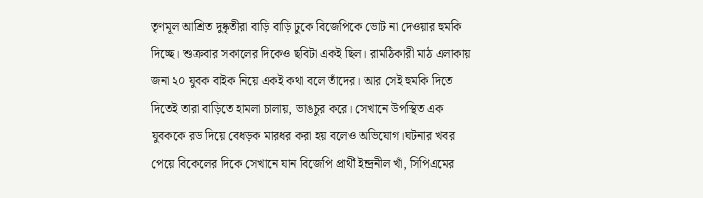তৃণমূল আশ্রিত দুষ্কৃতীরা বাড়ি বাড়ি ঢুকে বিজেপিকে ভোট না দেওয়ার হুমকি দিচ্ছে। শুক্রবার সকালের দিকেও ছবিটা একই ছিল। রামঠিকারী মাঠ এলাকায় জনা ২০ যুবক বাইক নিয়ে একই কথা বলে তাঁদের। আর সেই হুমকি দিতে দিতেই তারা বাড়িতে হামলা চালায়, ভাঙচুর করে। সেখানে উপস্থিত এক যুবককে রড দিয়ে বেধড়ক মারধর করা হয় বলেও অভিযোগ।ঘটনার খবর পেয়ে বিকেলের দিকে সেখানে যান বিজেপি প্রার্থী ইন্দ্রনীল খাঁ, সিপিএমের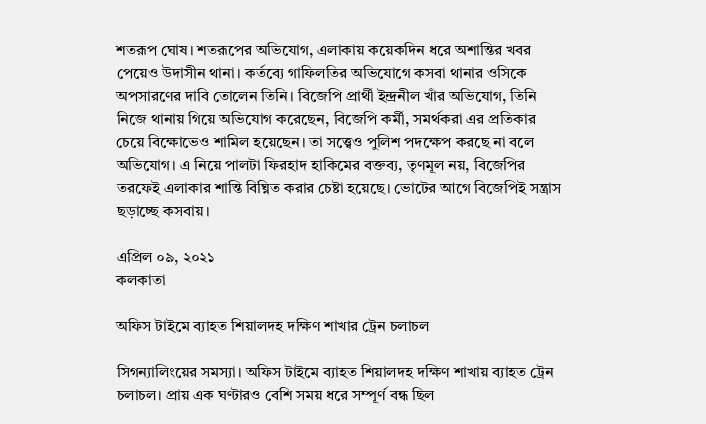শতরূপ ঘোষ। শতরূপের অভিযোগ, এলাকায় কয়েকদিন ধরে অশান্তির খবর পেয়েও উদাসীন থানা। কর্তব্যে গাফিলতির অভিযোগে কসবা থানার ওসিকে অপসারণের দাবি তোলেন তিনি। বিজেপি প্রার্থী ইন্দ্রনীল খাঁর অভিযোগ, তিনি নিজে থানায় গিয়ে অভিযোগ করেছেন, বিজেপি কর্মী, সমর্থকরা এর প্রতিকার চেয়ে বিক্ষোভেও শামিল হয়েছেন। তা সত্ত্বেও পুলিশ পদক্ষেপ করছে না বলে অভিযোগ। এ নিয়ে পালটা ফিরহাদ হাকিমের বক্তব্য, তৃণমূল নয়, বিজেপির তরফেই এলাকার শান্তি বিঘ্নিত করার চেষ্টা হয়েছে। ভোটের আগে বিজেপিই সন্ত্রাস ছড়াচ্ছে কসবায়।

এপ্রিল ০৯, ২০২১
কলকাতা

অফিস টাইমে ব্যাহত শিয়ালদহ দক্ষিণ শাখার ট্রেন চলাচল

সিগন্যালিংয়ের সমস্যা। অফিস টাইমে ব্যাহত শিয়ালদহ দক্ষিণ শাখায় ব্যাহত ট্রেন চলাচল। প্রায় এক ঘণ্টারও বেশি সময় ধরে সম্পূর্ণ বন্ধ ছিল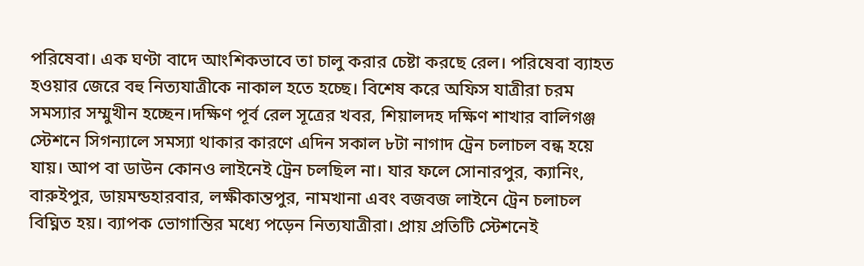পরিষেবা। এক ঘণ্টা বাদে আংশিকভাবে তা চালু করার চেষ্টা করছে রেল। পরিষেবা ব্যাহত হওয়ার জেরে বহু নিত্যযাত্রীকে নাকাল হতে হচ্ছে। বিশেষ করে অফিস যাত্রীরা চরম সমস্যার সম্মুখীন হচ্ছেন।দক্ষিণ পূর্ব রেল সূত্রের খবর, শিয়ালদহ দক্ষিণ শাখার বালিগঞ্জ স্টেশনে সিগন্যালে সমস্যা থাকার কারণে এদিন সকাল ৮টা নাগাদ ট্রেন চলাচল বন্ধ হয়ে যায়। আপ বা ডাউন কোনও লাইনেই ট্রেন চলছিল না। যার ফলে সোনারপুর, ক্যানিং, বারুইপুর, ডায়মন্ডহারবার, লক্ষীকান্তপুর, নামখানা এবং বজবজ লাইনে ট্রেন চলাচল বিঘ্নিত হয়। ব্যাপক ভোগান্তির মধ্যে পড়েন নিত্যযাত্রীরা। প্রায় প্রতিটি স্টেশনেই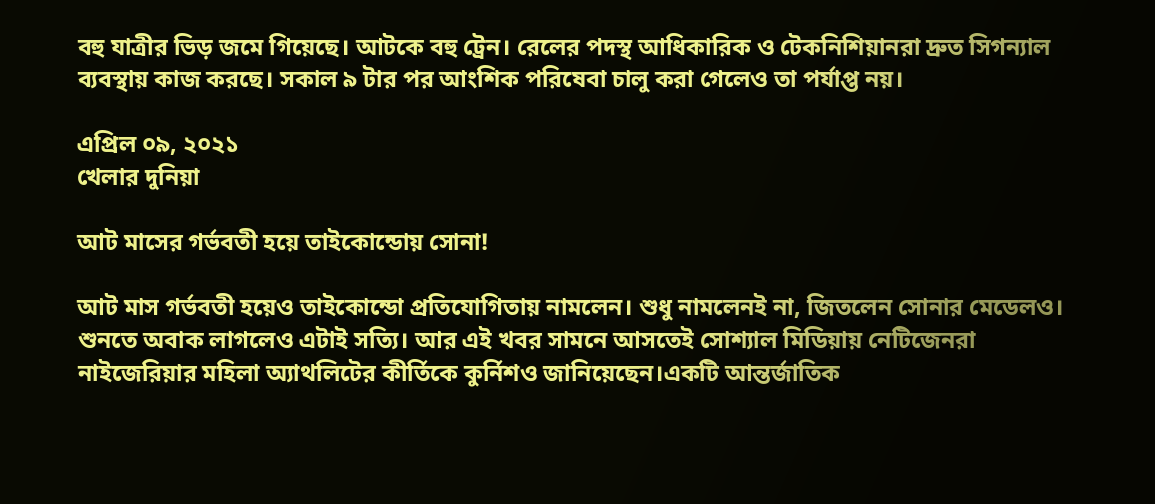বহু যাত্রীর ভিড় জমে গিয়েছে। আটকে বহু ট্রেন। রেলের পদস্থ আধিকারিক ও টেকনিশিয়ানরা দ্রুত সিগন্যাল ব্যবস্থায় কাজ করছে। সকাল ৯ টার পর আংশিক পরিষেবা চালু করা গেলেও তা পর্যাপ্ত নয়।

এপ্রিল ০৯, ২০২১
খেলার দুনিয়া

আট মাসের গর্ভবতী হয়ে তাইকোন্ডোয় সোনা!

আট মাস গর্ভবতী হয়েও তাইকোন্ডো প্রতিযোগিতায় নামলেন। শুধু নামলেনই না, জিতলেন সোনার মেডেলও। শুনতে অবাক লাগলেও এটাই সত্যি। আর এই খবর সামনে আসতেই সোশ্যাল মিডিয়ায় নেটিজেনরা নাইজেরিয়ার মহিলা অ্যাথলিটের কীর্তিকে কুর্নিশও জানিয়েছেন।একটি আন্তর্জাতিক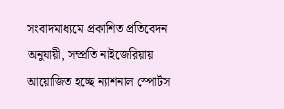সংবাদমাধ্যমে প্রকাশিত প্রতিবেদন অনুযায়ী, সম্প্রতি নাইজেরিয়ায় আয়োজিত হচ্ছে ন্যাশনাল স্পোর্টস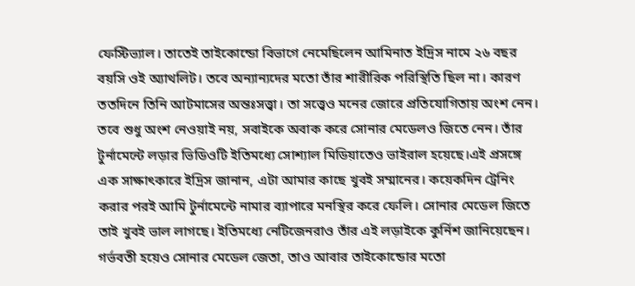ফেস্টিভ্যাল। তাতেই তাইকোন্ডো বিভাগে নেমেছিলেন আমিনাত ইদ্রিস নামে ২৬ বছর বয়সি ওই অ্যাথলিট। তবে অন্যান্যদের মতো তাঁর শারীরিক পরিস্থিতি ছিল না। কারণ ততদিনে তিনি আটমাসের অন্তঃসত্ত্বা। তা সত্ত্বেও মনের জোরে প্রতিযোগিতায় অংশ নেন। তবে শুধু অংশ নেওয়াই নয়, সবাইকে অবাক করে সোনার মেডেলও জিতে নেন। তাঁর টুর্নামেন্টে লড়ার ভিডিওটি ইতিমধ্যে সোশ্যাল মিডিয়াতেও ভাইরাল হয়েছে।এই প্রসঙ্গে এক সাক্ষাৎকারে ইদ্রিস জানান, এটা আমার কাছে খুবই সম্মানের। কয়েকদিন ট্রেনিং করার পরই আমি টুর্নামেন্টে নামার ব্যাপারে মনস্থির করে ফেলি। সোনার মেডেল জিতে তাই খুবই ভাল লাগছে। ইতিমধ্যে নেটিজেনরাও তাঁর এই লড়াইকে কুর্নিশ জানিয়েছেন। গর্ভবতী হয়েও সোনার মেডেল জেতা, তাও আবার তাইকোন্ডোর মতো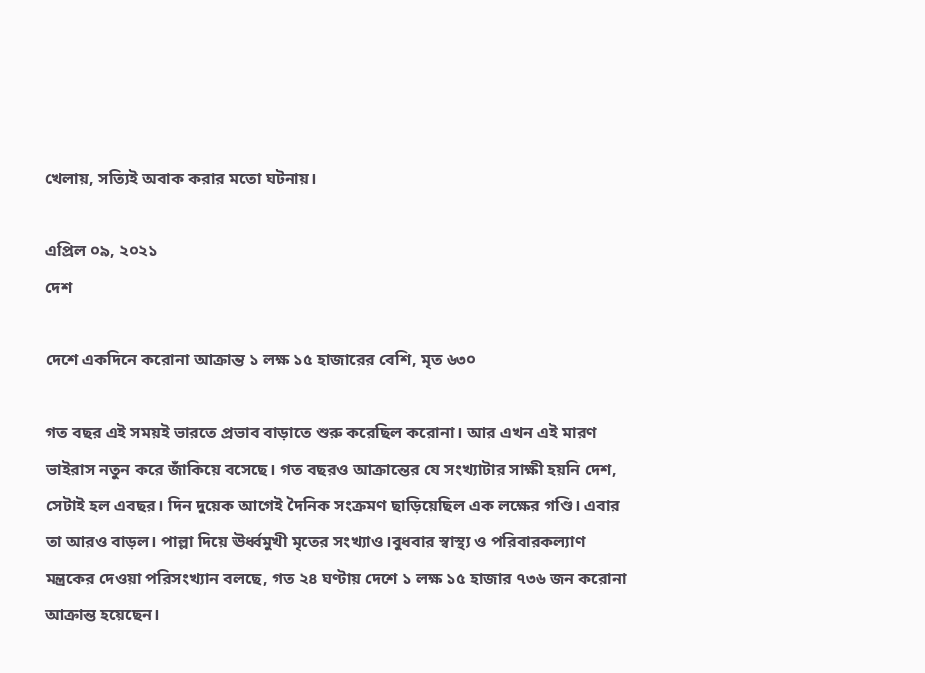খেলায়, সত্যিই অবাক করার মতো ঘটনায়।

এপ্রিল ০৯, ২০২১
দেশ

দেশে একদিনে করোনা আক্রান্ত ১ লক্ষ ১৫ হাজারের বেশি, মৃত ৬৩০

গত বছর এই সময়ই ভারতে প্রভাব বাড়াতে শুরু করেছিল করোনা। আর এখন এই মারণ ভাইরাস নতুন করে জাঁকিয়ে বসেছে। গত বছরও আক্রান্তের যে সংখ্যাটার সাক্ষী হয়নি দেশ, সেটাই হল এবছর। দিন দুয়েক আগেই দৈনিক সংক্রমণ ছাড়িয়েছিল এক লক্ষের গণ্ডি। এবার তা আরও বাড়ল। পাল্লা দিয়ে ঊর্ধ্বমুখী মৃতের সংখ্যাও।বুধবার স্বাস্থ্য ও পরিবারকল্যাণ মন্ত্রকের দেওয়া পরিসংখ্যান বলছে, গত ২৪ ঘণ্টায় দেশে ১ লক্ষ ১৫ হাজার ৭৩৬ জন করোনা আক্রান্ত হয়েছেন।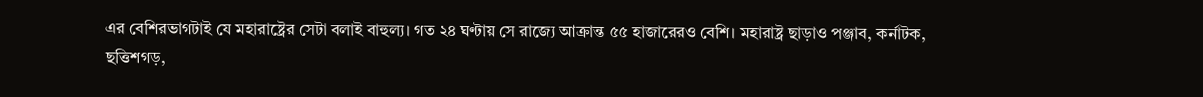এর বেশিরভাগটাই যে মহারাষ্ট্রের সেটা বলাই বাহুল্য। গত ২৪ ঘণ্টায় সে রাজ্যে আক্রান্ত ৫৫ হাজারেরও বেশি। মহারাষ্ট্র ছাড়াও পঞ্জাব, কর্নাটক, ছত্তিশগড়,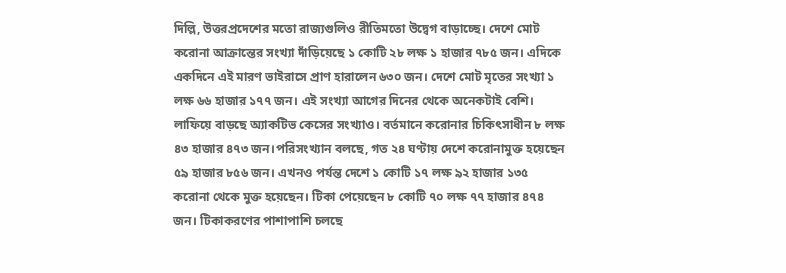দিল্লি, উত্তরপ্রদেশের মতো রাজ্যগুলিও রীতিমতো উদ্বেগ বাড়াচ্ছে। দেশে মোট করোনা আক্রান্তের সংখ্যা দাঁড়িয়েছে ১ কোটি ২৮ লক্ষ ১ হাজার ৭৮৫ জন। এদিকে একদিনে এই মারণ ভাইরাসে প্রাণ হারালেন ৬৩০ জন। দেশে মোট মৃতের সংখ্যা ১ লক্ষ ৬৬ হাজার ১৭৭ জন। এই সংখ্যা আগের দিনের থেকে অনেকটাই বেশি। লাফিয়ে বাড়ছে অ্যাকটিভ কেসের সংখ্যাও। বর্তমানে করোনার চিকিৎসাধীন ৮ লক্ষ ৪৩ হাজার ৪৭৩ জন।পরিসংখ্যান বলছে, গত ২৪ ঘণ্টায় দেশে করোনামুক্ত হয়েছেন ৫৯ হাজার ৮৫৬ জন। এখনও পর্যন্ত দেশে ১ কোটি ১৭ লক্ষ ৯২ হাজার ১৩৫ করোনা থেকে মুক্ত হয়েছেন। টিকা পেয়েছেন ৮ কোটি ৭০ লক্ষ ৭৭ হাজার ৪৭৪ জন। টিকাকরণের পাশাপাশি চলছে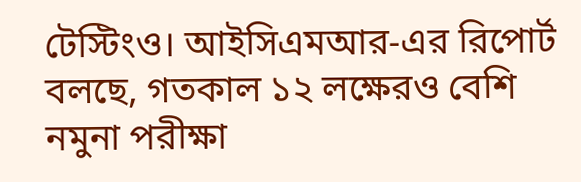টেস্টিংও। আইসিএমআর-এর রিপোর্ট বলছে, গতকাল ১২ লক্ষেরও বেশি নমুনা পরীক্ষা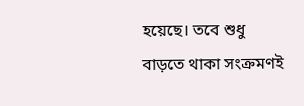হয়েছে। তবে শুধু বাড়তে থাকা সংক্রমণই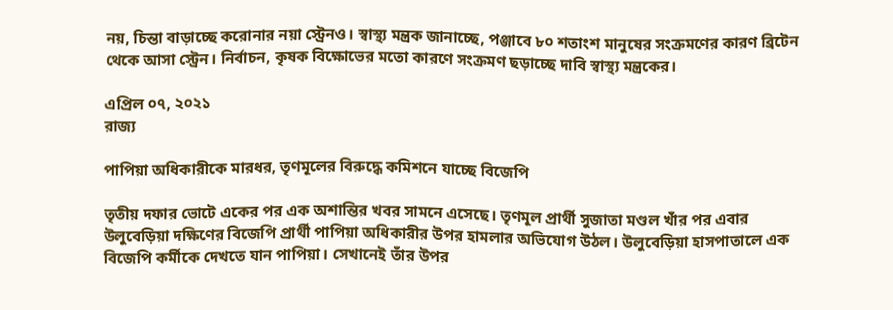নয়, চিন্তা বাড়াচ্ছে করোনার নয়া স্ট্রেনও। স্বাস্থ্য মন্ত্রক জানাচ্ছে, পঞ্জাবে ৮০ শতাংশ মানুষের সংক্রমণের কারণ ব্রিটেন থেকে আসা স্ট্রেন। নির্বাচন, কৃষক বিক্ষোভের মতো কারণে সংক্রমণ ছড়াচ্ছে দাবি স্বাস্থ্য মন্ত্রকের।

এপ্রিল ০৭, ২০২১
রাজ্য

পাপিয়া অধিকারীকে মারধর, তৃণমূলের বিরুদ্ধে কমিশনে যাচ্ছে বিজেপি

তৃতীয় দফার ভোটে একের পর এক অশান্তির খবর সামনে এসেছে। তৃণমূল প্রার্থী সুজাতা মণ্ডল খাঁর পর এবার উলুবেড়িয়া দক্ষিণের বিজেপি প্রার্থী পাপিয়া অধিকারীর উপর হামলার অভিযোগ উঠল। উলুবেড়িয়া হাসপাতালে এক বিজেপি কর্মীকে দেখতে যান পাপিয়া। সেখানেই তাঁর উপর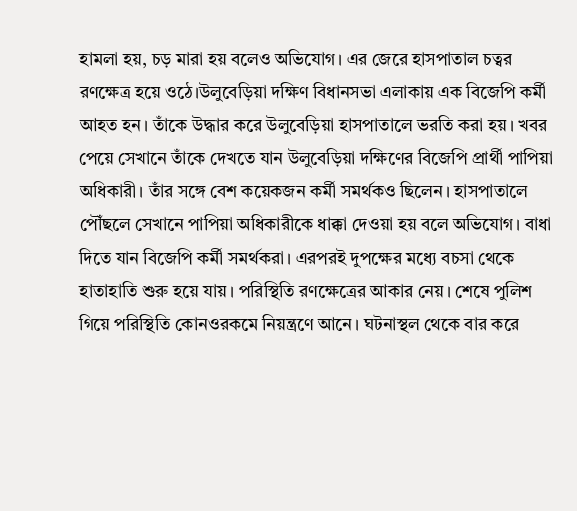হামলা হয়, চড় মারা হয় বলেও অভিযোগ। এর জেরে হাসপাতাল চত্বর রণক্ষেত্র হয়ে ওঠে।উলুবেড়িয়া দক্ষিণ বিধানসভা এলাকায় এক বিজেপি কর্মী আহত হন। তাঁকে উদ্ধার করে উলুবেড়িয়া হাসপাতালে ভরতি করা হয়। খবর পেয়ে সেখানে তাঁকে দেখতে যান উলুবেড়িয়া দক্ষিণের বিজেপি প্রার্থী পাপিয়া অধিকারী। তাঁর সঙ্গে বেশ কয়েকজন কর্মী সমর্থকও ছিলেন। হাসপাতালে পৌঁছলে সেখানে পাপিয়া অধিকারীকে ধাক্কা দেওয়া হয় বলে অভিযোগ। বাধা দিতে যান বিজেপি কর্মী সমর্থকরা। এরপরই দুপক্ষের মধ্যে বচসা থেকে হাতাহাতি শুরু হয়ে যায়। পরিস্থিতি রণক্ষেত্রের আকার নেয়। শেষে পুলিশ গিয়ে পরিস্থিতি কোনওরকমে নিয়ন্ত্রণে আনে। ঘটনাস্থল থেকে বার করে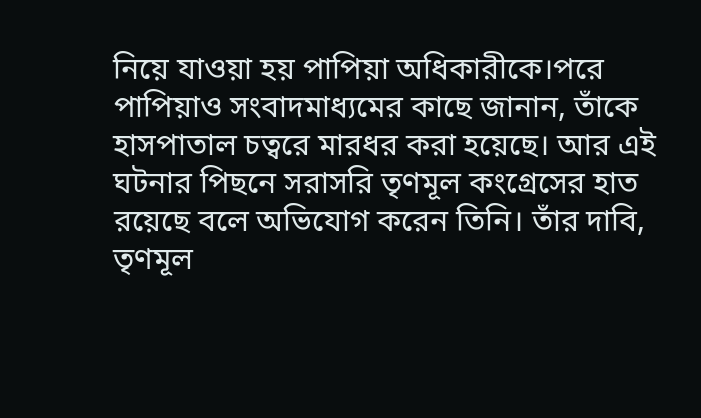নিয়ে যাওয়া হয় পাপিয়া অধিকারীকে।পরে পাপিয়াও সংবাদমাধ্যমের কাছে জানান, তাঁকে হাসপাতাল চত্বরে মারধর করা হয়েছে। আর এই ঘটনার পিছনে সরাসরি তৃণমূল কংগ্রেসের হাত রয়েছে বলে অভিযোগ করেন তিনি। তাঁর দাবি, তৃণমূল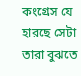কংগ্রেস যে হারছে সেটা তারা বুঝতে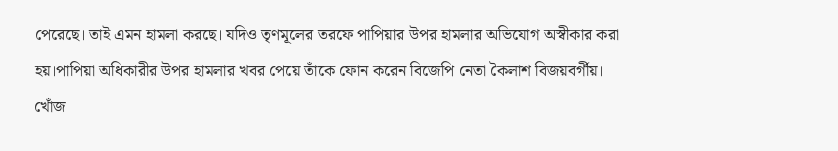পেরেছে। তাই এমন হামলা করছে। যদিও তৃণমূলের তরফে পাপিয়ার উপর হামলার অভিযোগ অস্বীকার করা হয়।পাপিয়া অধিকারীর উপর হামলার খবর পেয়ে তাঁকে ফোন করেন বিজেপি নেতা কৈলাশ বিজয়বর্গীয়। খোঁজ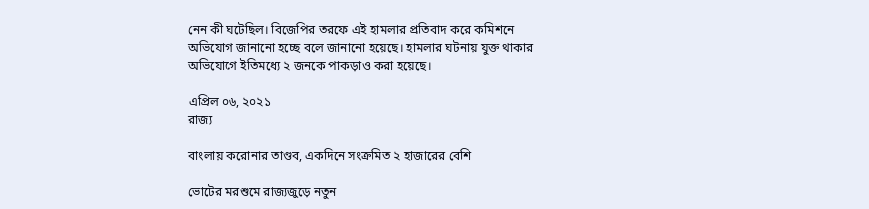নেন কী ঘটেছিল। বিজেপির তরফে এই হামলার প্রতিবাদ করে কমিশনে অভিযোগ জানানো হচ্ছে বলে জানানো হয়েছে। হামলার ঘটনায় যুক্ত থাকার অভিযোগে ইতিমধ্যে ২ জনকে পাকড়াও করা হয়েছে।

এপ্রিল ০৬, ২০২১
রাজ্য

বাংলায় করোনার তাণ্ডব, একদিনে সংক্রমিত ২ হাজারের বেশি

ভোটের মরশুমে রাজ্যজুড়ে নতুন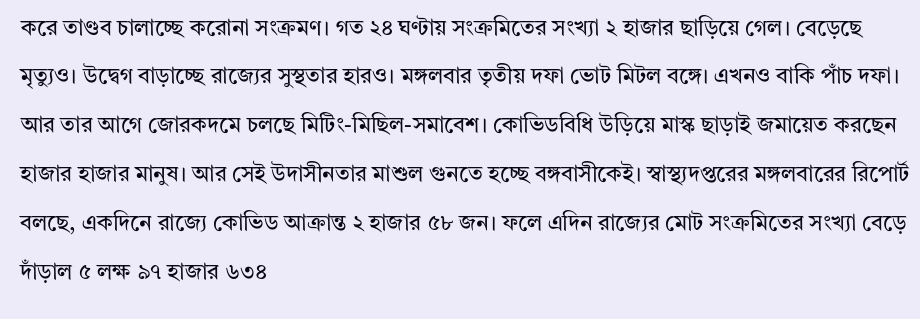করে তাণ্ডব চালাচ্ছে করোনা সংক্রমণ। গত ২৪ ঘণ্টায় সংক্রমিতের সংখ্যা ২ হাজার ছাড়িয়ে গেল। বেড়েছে মৃত্যুও। উদ্বেগ বাড়াচ্ছে রাজ্যের সুস্থতার হারও। মঙ্গলবার তৃতীয় দফা ভোট মিটল বঙ্গে। এখনও বাকি পাঁচ দফা। আর তার আগে জোরকদমে চলছে মিটিং-মিছিল-সমাবেশ। কোভিডবিধি উড়িয়ে মাস্ক ছাড়াই জমায়েত করছেন হাজার হাজার মানুষ। আর সেই উদাসীনতার মাশুল গুনতে হচ্ছে বঙ্গবাসীকেই। স্বাস্থ্যদপ্তরের মঙ্গলবারের রিপোর্ট বলছে, একদিনে রাজ্যে কোভিড আক্রান্ত ২ হাজার ৫৮ জন। ফলে এদিন রাজ্যের মোট সংক্রমিতের সংখ্যা বেড়ে দাঁড়াল ৫ লক্ষ ৯৭ হাজার ৬৩৪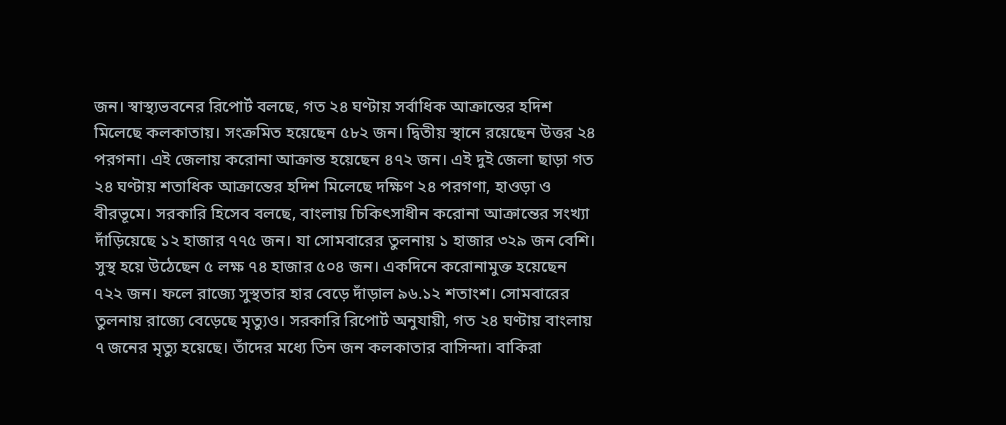জন। স্বাস্থ্যভবনের রিপোর্ট বলছে, গত ২৪ ঘণ্টায় সর্বাধিক আক্রান্তের হদিশ মিলেছে কলকাতায়। সংক্রমিত হয়েছেন ৫৮২ জন। দ্বিতীয় স্থানে রয়েছেন উত্তর ২৪ পরগনা। এই জেলায় করোনা আক্রান্ত হয়েছেন ৪৭২ জন। এই দুই জেলা ছাড়া গত ২৪ ঘণ্টায় শতাধিক আক্রান্তের হদিশ মিলেছে দক্ষিণ ২৪ পরগণা, হাওড়া ও বীরভূমে। সরকারি হিসেব বলছে, বাংলায় চিকিৎসাধীন করোনা আক্রান্তের সংখ্যা দাঁড়িয়েছে ১২ হাজার ৭৭৫ জন। যা সোমবারের তুলনায় ১ হাজার ৩২৯ জন বেশি। সুস্থ হয়ে উঠেছেন ৫ লক্ষ ৭৪ হাজার ৫০৪ জন। একদিনে করোনামুক্ত হয়েছেন ৭২২ জন। ফলে রাজ্যে সুস্থতার হার বেড়ে দাঁড়াল ৯৬.১২ শতাংশ। সোমবারের তুলনায় রাজ্যে বেড়েছে মৃত্যুও। সরকারি রিপোর্ট অনুযায়ী, গত ২৪ ঘণ্টায় বাংলায় ৭ জনের মৃত্যু হয়েছে। তাঁদের মধ্যে তিন জন কলকাতার বাসিন্দা। বাকিরা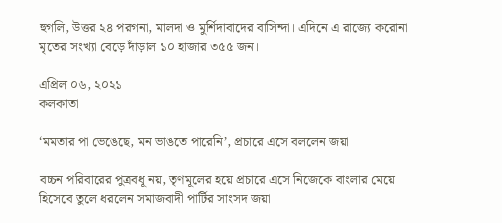হুগলি, উত্তর ২৪ পরগনা, মালদা ও মুর্শিদাবাদের বাসিন্দা। এদিনে এ রাজ্যে করোনা মৃতের সংখ্যা বেড়ে দাঁড়াল ১০ হাজার ৩৫৫ জন।

এপ্রিল ০৬, ২০২১
কলকাতা

‘মমতার পা ভেঙেছে, মন ভাঙতে পারেনি’, প্রচারে এসে বললেন জয়া

বচ্চন পরিবারের পুত্রবধূ নয়, তৃণমূলের হয়ে প্রচারে এসে নিজেকে বাংলার মেয়ে হিসেবে তুলে ধরলেন সমাজবাদী পার্টির সাংসদ জয়া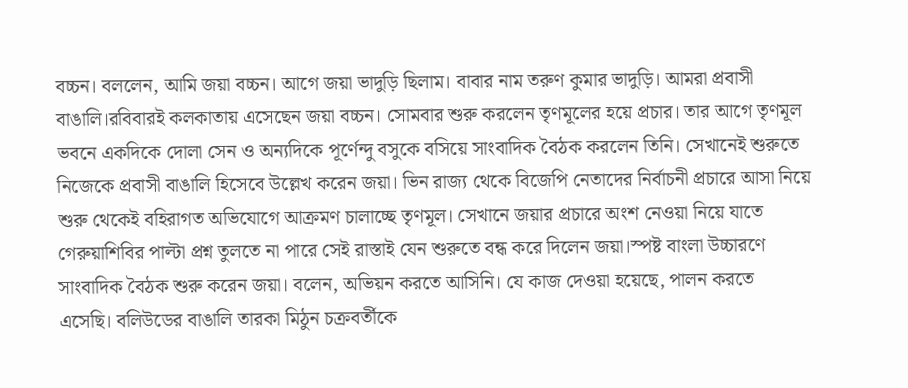বচ্চন। বললেন, আমি জয়া বচ্চন। আগে জয়া ভাদুড়ি ছিলাম। বাবার নাম তরুণ কুমার ভাদুড়ি। আমরা প্রবাসী বাঙালি।রবিবারই কলকাতায় এসেছেন জয়া বচ্চন। সোমবার শুরু করলেন তৃণমূলের হয়ে প্রচার। তার আগে তৃণমূল ভবনে একদিকে দোলা সেন ও অন্যদিকে পূর্ণেন্দু বসুকে বসিয়ে সাংবাদিক বৈঠক করলেন তিনি। সেখানেই শুরুতে নিজেকে প্রবাসী বাঙালি হিসেবে উল্লেখ করেন জয়া। ভিন রাজ্য থেকে বিজেপি নেতাদের নির্বাচনী প্রচারে আসা নিয়ে শুরু থেকেই বহিরাগত অভিযোগে আক্রমণ চালাচ্ছে তৃণমূল। সেখানে জয়ার প্রচারে অংশ নেওয়া নিয়ে যাতে গেরুয়াশিবির পাল্টা প্রশ্ন তুলতে না পারে সেই রাস্তাই যেন শুরুতে বন্ধ করে দিলেন জয়া।স্পষ্ট বাংলা উচ্চারণে সাংবাদিক বৈঠক শুরু করেন জয়া। বলেন, অভিয়ন করতে আসিনি। যে কাজ দেওয়া হয়েছে, পালন করতে এসেছি। বলিউডের বাঙালি তারকা মিঠুন চক্রবর্তীকে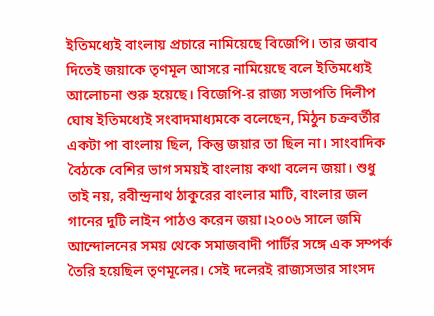ইতিমধ্যেই বাংলায় প্রচারে নামিয়েছে বিজেপি। তার জবাব দিতেই জয়াকে তৃণমূল আসরে নামিয়েছে বলে ইতিমধ্যেই আলোচনা শুরু হয়েছে। বিজেপি-র রাজ্য সভাপতি দিলীপ ঘোষ ইতিমধ্যেই সংবাদমাধ্যমকে বলেছেন, মিঠুন চক্রবর্তীর একটা পা বাংলায় ছিল, কিন্তু জয়ার তা ছিল না। সাংবাদিক বৈঠকে বেশির ভাগ সময়ই বাংলায় কথা বলেন জয়া। শুধু তাই নয়, রবীন্দ্রনাথ ঠাকুরের বাংলার মাটি, বাংলার জল গানের দুটি লাইন পাঠও করেন জয়া।২০০৬ সালে জমি আন্দোলনের সময় থেকে সমাজবাদী পার্টির সঙ্গে এক সম্পর্ক তৈরি হয়েছিল তৃণমূলের। সেই দলেরই রাজ্যসভার সাংসদ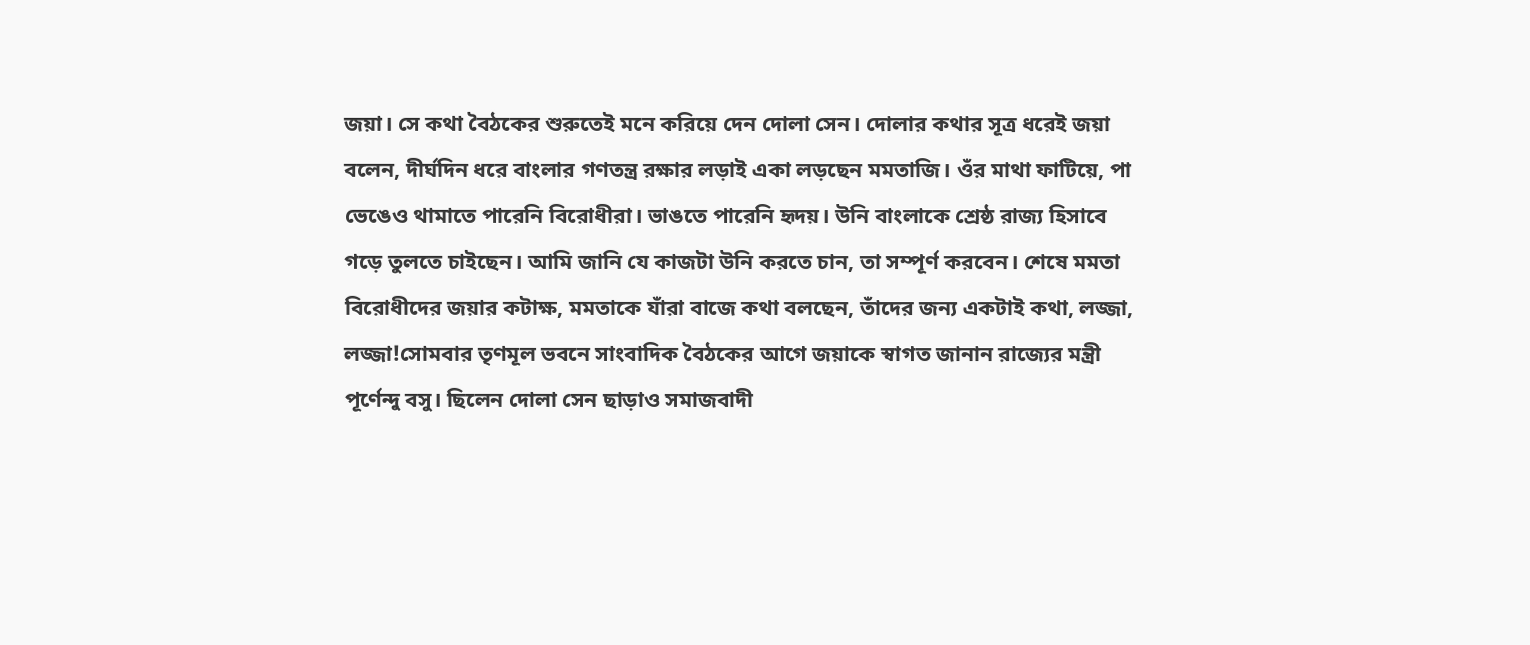জয়া। সে কথা বৈঠকের শুরুতেই মনে করিয়ে দেন দোলা সেন। দোলার কথার সূত্র ধরেই জয়া বলেন, দীর্ঘদিন ধরে বাংলার গণতন্ত্র রক্ষার লড়াই একা লড়ছেন মমতাজি। ওঁর মাথা ফাটিয়ে, পা ভেঙেও থামাতে পারেনি বিরোধীরা। ভাঙতে পারেনি হৃদয়। উনি বাংলাকে শ্রেষ্ঠ রাজ্য হিসাবে গড়ে তুলতে চাইছেন। আমি জানি যে কাজটা উনি করতে চান, তা সম্পূর্ণ করবেন। শেষে মমতা বিরোধীদের জয়ার কটাক্ষ, মমতাকে যাঁরা বাজে কথা বলছেন, তাঁদের জন্য একটাই কথা, লজ্জা, লজ্জা!সোমবার তৃণমূল ভবনে সাংবাদিক বৈঠকের আগে জয়াকে স্বাগত জানান রাজ্যের মন্ত্রী পূর্ণেন্দু বসু। ছিলেন দোলা সেন ছাড়াও সমাজবাদী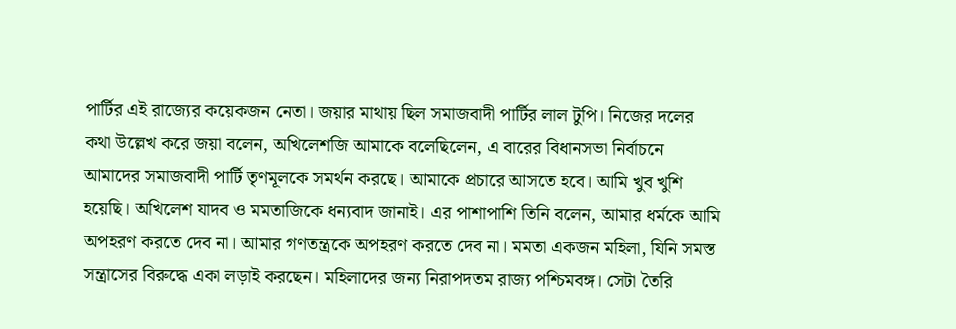পার্টির এই রাজ্যের কয়েকজন নেতা। জয়ার মাথায় ছিল সমাজবাদী পার্টির লাল টুপি। নিজের দলের কথা উল্লেখ করে জয়া বলেন, অখিলেশজি আমাকে বলেছিলেন, এ বারের বিধানসভা নির্বাচনে আমাদের সমাজবাদী পার্টি তৃণমূলকে সমর্থন করছে। আমাকে প্রচারে আসতে হবে। আমি খুব খুশি হয়েছি। অখিলেশ যাদব ও মমতাজিকে ধন্যবাদ জানাই। এর পাশাপাশি তিনি বলেন, আমার ধর্মকে আমি অপহরণ করতে দেব না। আমার গণতন্ত্রকে অপহরণ করতে দেব না। মমতা একজন মহিলা, যিনি সমস্ত সন্ত্রাসের বিরুদ্ধে একা লড়াই করছেন। মহিলাদের জন্য নিরাপদতম রাজ্য পশ্চিমবঙ্গ। সেটা তৈরি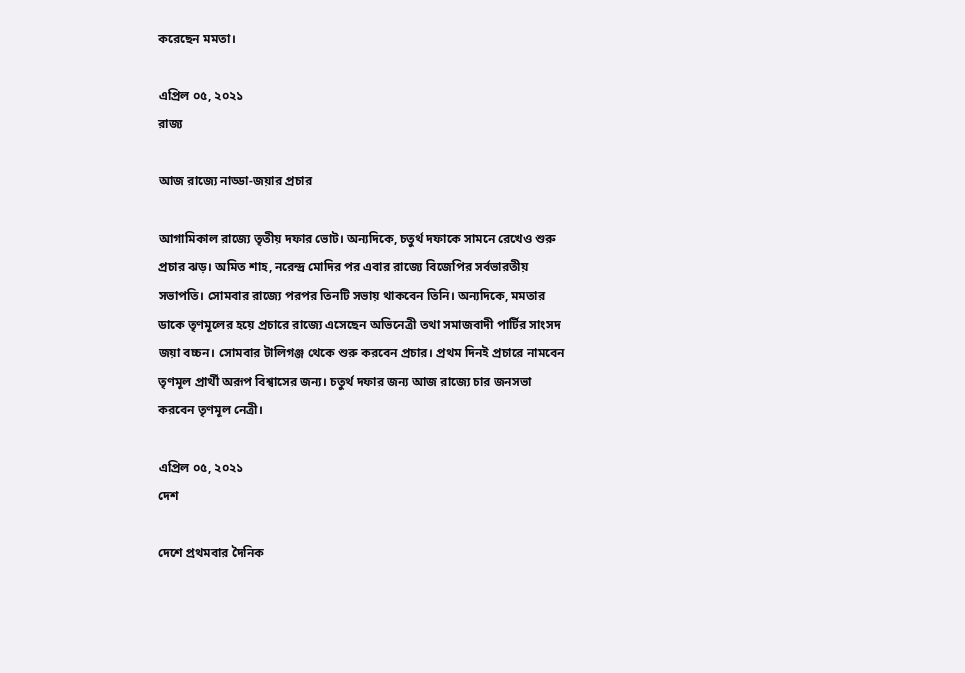করেছেন মমতা।

এপ্রিল ০৫, ২০২১
রাজ্য

আজ রাজ্যে নাড্ডা-জয়ার প্রচার

আগামিকাল রাজ্যে তৃতীয় দফার ভোট। অন্যদিকে, চতুর্থ দফাকে সামনে রেখেও শুরু প্রচার ঝড়। অমিত শাহ, নরেন্দ্র মোদির পর এবার রাজ্যে বিজেপির সর্বভারতীয় সভাপতি। সোমবার রাজ্যে পরপর তিনটি সভায় থাকবেন তিনি। অন্যদিকে, মমতার ডাকে তৃণমূলের হয়ে প্রচারে রাজ্যে এসেছেন অভিনেত্রী তথা সমাজবাদী পার্টির সাংসদ জয়া বচ্চন। সোমবার টালিগঞ্জ থেকে শুরু করবেন প্রচার। প্রথম দিনই প্রচারে নামবেন তৃণমূল প্রার্থী অরূপ বিশ্বাসের জন্য। চতুর্থ দফার জন্য আজ রাজ্যে চার জনসভা করবেন তৃণমূল নেত্রী।

এপ্রিল ০৫, ২০২১
দেশ

দেশে প্রথমবার দৈনিক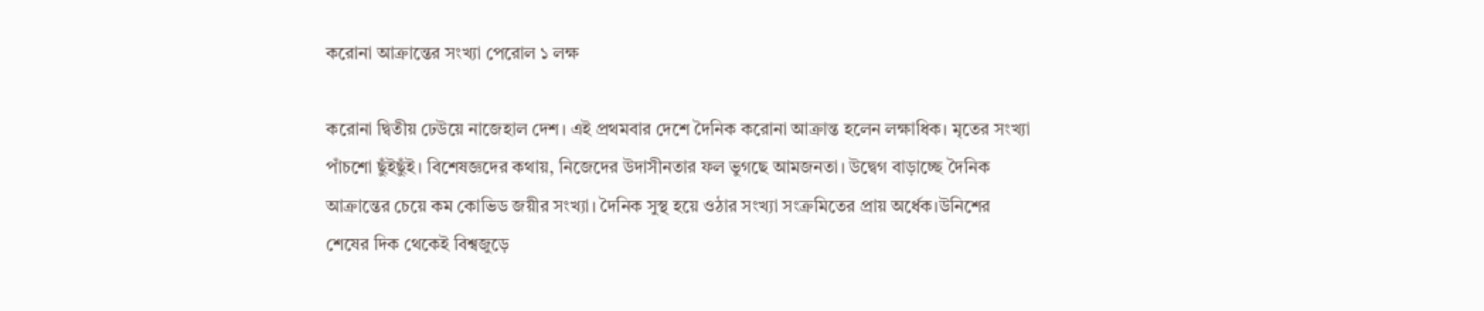করোনা আক্রান্তের সংখ্যা পেরোল ১ লক্ষ

করোনা দ্বিতীয় ঢেউয়ে নাজেহাল দেশ। এই প্রথমবার দেশে দৈনিক করোনা আক্রান্ত হলেন লক্ষাধিক। মৃতের সংখ্যা পাঁচশো ছুঁইছুঁই। বিশেষজ্ঞদের কথায়, নিজেদের উদাসীনতার ফল ভুগছে আমজনতা। উদ্বেগ বাড়াচ্ছে দৈনিক আক্রান্তের চেয়ে কম কোভিড জয়ীর সংখ্যা। দৈনিক সুস্থ হয়ে ওঠার সংখ্যা সংক্রমিতের প্রায় অর্ধেক।উনিশের শেষের দিক থেকেই বিশ্বজুড়ে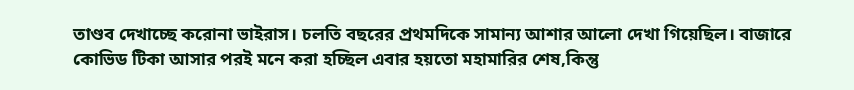তাণ্ডব দেখাচ্ছে করোনা ভাইরাস। চলতি বছরের প্রথমদিকে সামান্য আশার আলো দেখা গিয়েছিল। বাজারে কোভিড টিকা আসার পরই মনে করা হচ্ছিল এবার হয়তো মহামারির শেষ,কিন্তু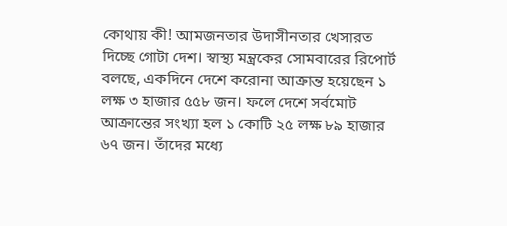কোথায় কী! আমজনতার উদাসীনতার খেসারত দিচ্ছে গোটা দেশ। স্বাস্থ্য মন্ত্রকের সোমবারের রিপোর্ট বলছে, একদিনে দেশে করোনা আক্রান্ত হয়েছেন ১ লক্ষ ৩ হাজার ৫৫৮ জন। ফলে দেশে সর্বমোট আক্রান্তের সংখ্যা হল ১ কোটি ২৫ লক্ষ ৮৯ হাজার ৬৭ জন। তাঁদের মধ্যে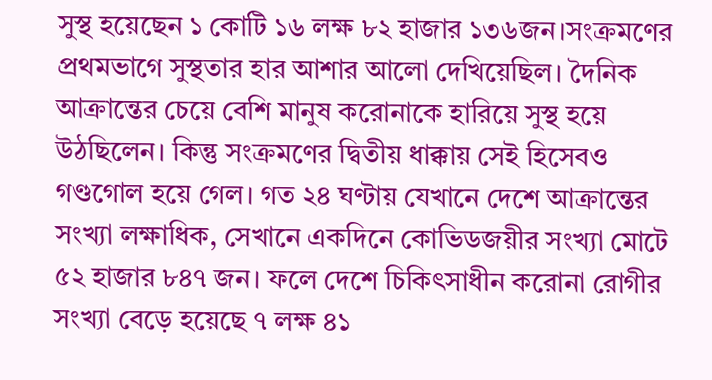সুস্থ হয়েছেন ১ কোটি ১৬ লক্ষ ৮২ হাজার ১৩৬জন।সংক্রমণের প্রথমভাগে সুস্থতার হার আশার আলো দেখিয়েছিল। দৈনিক আক্রান্তের চেয়ে বেশি মানুষ করোনাকে হারিয়ে সুস্থ হয়ে উঠছিলেন। কিন্তু সংক্রমণের দ্বিতীয় ধাক্কায় সেই হিসেবও গণ্ডগোল হয়ে গেল। গত ২৪ ঘণ্টায় যেখানে দেশে আক্রান্তের সংখ্যা লক্ষাধিক, সেখানে একদিনে কোভিডজয়ীর সংখ্যা মোটে ৫২ হাজার ৮৪৭ জন। ফলে দেশে চিকিৎসাধীন করোনা রোগীর সংখ্যা বেড়ে হয়েছে ৭ লক্ষ ৪১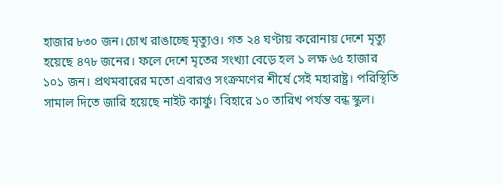হাজার ৮৩০ জন।চোখ রাঙাচ্ছে মৃত্যুও। গত ২৪ ঘণ্টায় করোনায় দেশে মৃত্যু হয়েছে ৪৭৮ জনের। ফলে দেশে মৃতের সংখ্যা বেড়ে হল ১ লক্ষ ৬৫ হাজার ১০১ জন। প্রথমবারের মতো এবারও সংক্রমণের শীর্ষে সেই মহারাষ্ট্র। পরিস্থিতি সামাল দিতে জারি হয়েছে নাইট কার্ফু। বিহারে ১০ তারিখ পর্যন্ত বন্ধ স্কুল।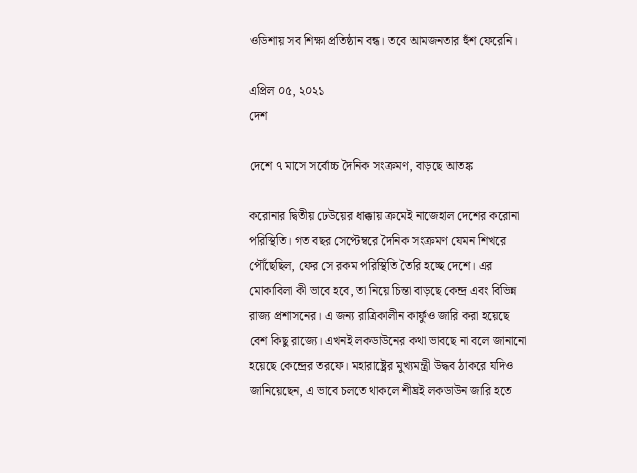ওডিশায় সব শিক্ষা প্রতিষ্ঠান বন্ধ। তবে আমজনতার হুঁশ ফেরেনি।

এপ্রিল ০৫, ২০২১
দেশ

দেশে ৭ মাসে সর্বোচ্চ দৈনিক সংক্রমণ, বাড়ছে আতঙ্ক

করোনার দ্বিতীয় ঢেউয়ের ধাক্কায় ক্রমেই নাজেহাল দেশের করোনা পরিস্থিতি। গত বছর সেপ্টেম্বরে দৈনিক সংক্রমণ যেমন শিখরে পৌঁছেছিল, ফের সে রকম পরিস্থিতি তৈরি হচ্ছে দেশে। এর মোকাবিলা কী ভাবে হবে, তা নিয়ে চিন্তা বাড়ছে কেন্দ্র এবং বিভিন্ন রাজ্য প্রশাসনের। এ জন্য রাত্রিকালীন কার্ফুও জারি করা হয়েছে বেশ কিছু রাজ্যে। এখনই লকডাউনের কথা ভাবছে না বলে জানানো হয়েছে কেন্দ্রের তরফে। মহারাষ্ট্রের মুখ্যমন্ত্রী উদ্ধব ঠাকরে যদিও জানিয়েছেন, এ ভাবে চলতে থাকলে শীঘ্রই লকডাউন জারি হতে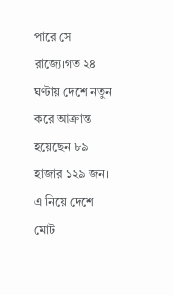পারে সে রাজ্যে।গত ২৪ ঘণ্টায় দেশে নতুন করে আক্রান্ত হয়েছেন ৮৯ হাজার ১২৯ জন। এ নিয়ে দেশে মোট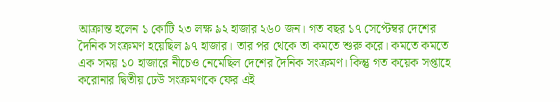আক্রান্ত হলেন ১ কোটি ২৩ লক্ষ ৯২ হাজার ২৬০ জন। গত বছর ১৭ সেপ্টেম্বর দেশের দৈনিক সংক্রমণ হয়েছিল ৯৭ হাজার। তার পর থেকে তা কমতে শুরু করে। কমতে কমতে এক সময় ১০ হাজারে নীচেও নেমেছিল দেশের দৈনিক সংক্রমণ। কিন্তু গত কয়েক সপ্তাহে করোনার দ্বিতীয় ঢেউ সংক্রমণকে ফের এই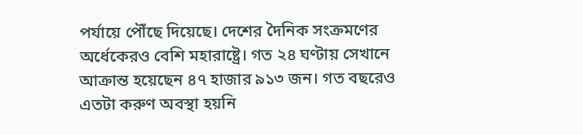পর্যায়ে পৌঁছে দিয়েছে। দেশের দৈনিক সংক্রমণের অর্ধেকেরও বেশি মহারাষ্ট্রে। গত ২৪ ঘণ্টায় সেখানে আক্রান্ত হয়েছেন ৪৭ হাজার ৯১৩ জন। গত বছরেও এতটা করুণ অবস্থা হয়নি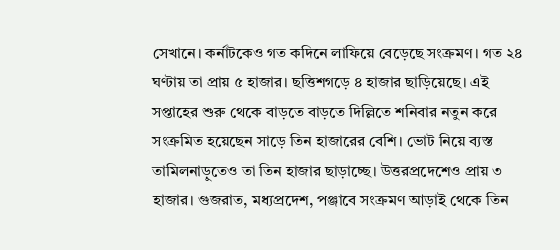সেখানে। কর্নাটকেও গত কদিনে লাফিয়ে বেড়েছে সংক্রমণ। গত ২৪ ঘণ্টায় তা প্রায় ৫ হাজার। ছত্তিশগড়ে ৪ হাজার ছাড়িয়েছে। এই সপ্তাহের শুরু থেকে বাড়তে বাড়তে দিল্লিতে শনিবার নতুন করে সংক্রমিত হয়েছেন সাড়ে তিন হাজারের বেশি। ভোট নিয়ে ব্যস্ত তামিলনাড়ুতেও তা তিন হাজার ছাড়াচ্ছে। উত্তরপ্রদেশেও প্রায় ৩ হাজার। গুজরাত, মধ্যপ্রদেশ, পঞ্জাবে সংক্রমণ আড়াই থেকে তিন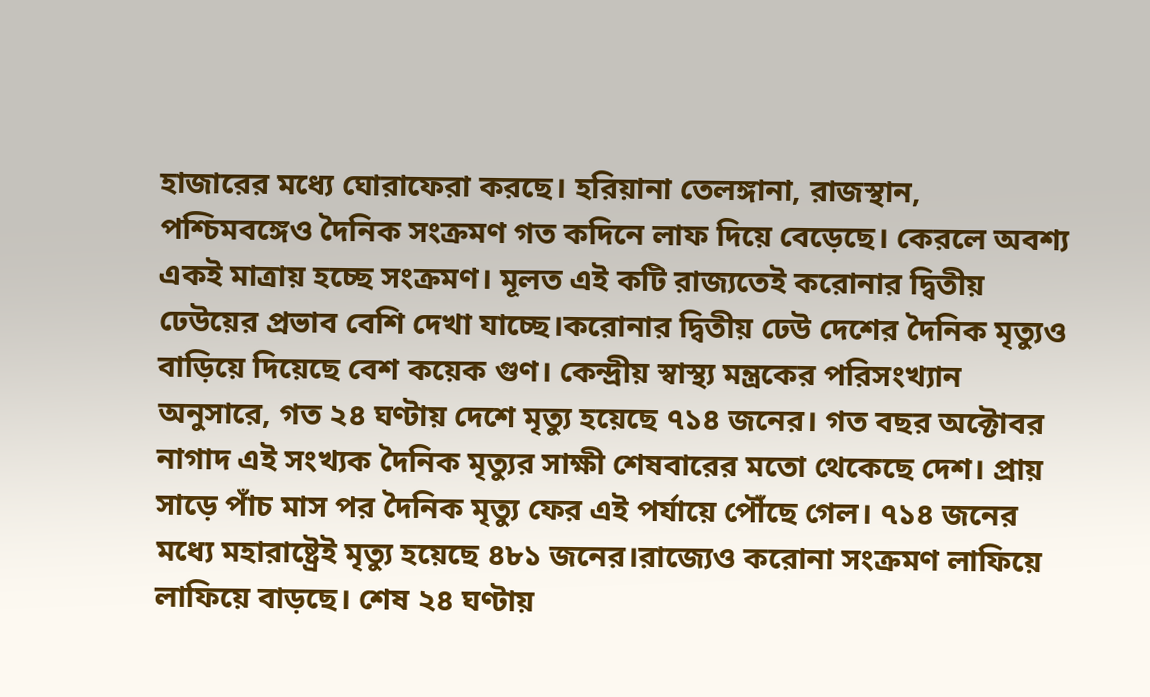হাজারের মধ্যে ঘোরাফেরা করছে। হরিয়ানা তেলঙ্গানা, রাজস্থান, পশ্চিমবঙ্গেও দৈনিক সংক্রমণ গত কদিনে লাফ দিয়ে বেড়েছে। কেরলে অবশ্য একই মাত্রায় হচ্ছে সংক্রমণ। মূলত এই কটি রাজ্যতেই করোনার দ্বিতীয় ঢেউয়ের প্রভাব বেশি দেখা যাচ্ছে।করোনার দ্বিতীয় ঢেউ দেশের দৈনিক মৃত্যুও বাড়িয়ে দিয়েছে বেশ কয়েক গুণ। কেন্দ্রীয় স্বাস্থ্য মন্ত্রকের পরিসংখ্যান অনুসারে, গত ২৪ ঘণ্টায় দেশে মৃত্যু হয়েছে ৭১৪ জনের। গত বছর অক্টোবর নাগাদ এই সংখ্যক দৈনিক মৃত্যুর সাক্ষী শেষবারের মতো থেকেছে দেশ। প্রায় সাড়ে পাঁচ মাস পর দৈনিক মৃত্যু ফের এই পর্যায়ে পৌঁছে গেল। ৭১৪ জনের মধ্যে মহারাষ্ট্রেই মৃত্যু হয়েছে ৪৮১ জনের।রাজ্যেও করোনা সংক্রমণ লাফিয়ে লাফিয়ে বাড়ছে। শেষ ২৪ ঘণ্টায়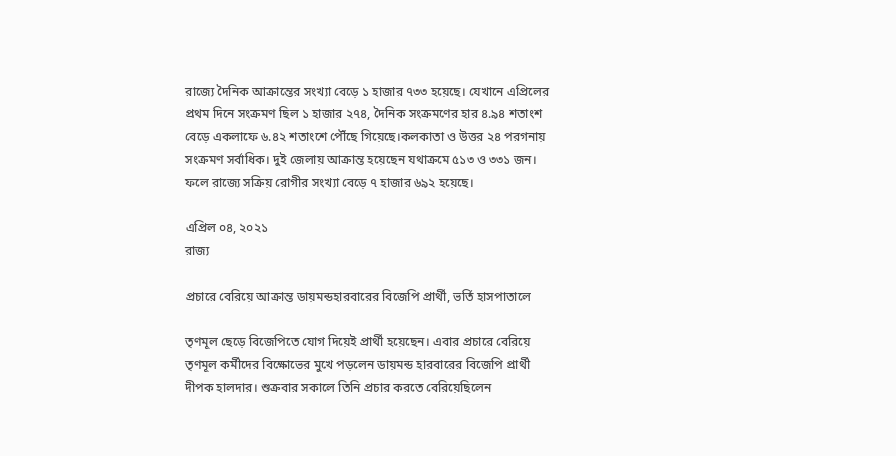রাজ্যে দৈনিক আক্রান্তের সংখ্যা বেড়ে ১ হাজার ৭৩৩ হয়েছে। যেখানে এপ্রিলের প্রথম দিনে সংক্রমণ ছিল ১ হাজার ২৭৪, দৈনিক সংক্রমণের হার ৪.৯৪ শতাংশ বেড়ে একলাফে ৬.৪২ শতাংশে পৌঁছে গিয়েছে।কলকাতা ও উত্তর ২৪ পরগনায় সংক্রমণ সর্বাধিক। দুই জেলায় আক্রান্ত হয়েছেন যথাক্রমে ৫১৩ ও ৩৩১ জন। ফলে রাজ্যে সক্রিয় রোগীর সংখ্যা বেড়ে ৭ হাজার ৬৯২ হয়েছে।

এপ্রিল ০৪, ২০২১
রাজ্য

প্রচারে বেরিয়ে আক্রান্ত ডায়মন্ডহারবারের বিজেপি প্রার্থী, ভর্তি হাসপাতালে

তৃণমূল ছেড়ে বিজেপিতে যোগ দিয়েই প্রার্থী হয়েছেন। এবার প্রচারে বেরিয়ে তৃণমূল কর্মীদের বিক্ষোভের মুখে পড়লেন ডায়মন্ড হারবারের বিজেপি প্রার্থী দীপক হালদার। শুক্রবার সকালে তিনি প্রচার করতে বেরিয়েছিলেন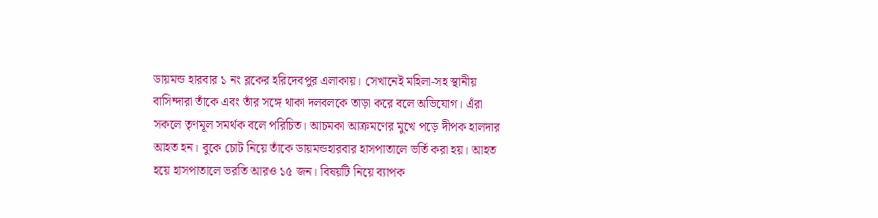ডায়মন্ড হারবার ১ নং ব্লকের হরিদেবপুর এলাকায়। সেখানেই মহিলা-সহ স্থানীয় বাসিন্দারা তাঁকে এবং তাঁর সঙ্গে থাকা দলবলকে তাড়া করে বলে অভিযোগ। এঁরা সকলে তৃণমূল সমর্থক বলে পরিচিত। আচমকা আক্রমণের মুখে পড়ে দীপক হালদার আহত হন। বুকে চোট নিয়ে তাঁকে ডায়মন্ডহারবার হাসপাতালে ভর্তি করা হয়। আহত হয়ে হাসপাতালে ভরতি আরও ১৫ জন। বিষয়টি নিয়ে ব্যাপক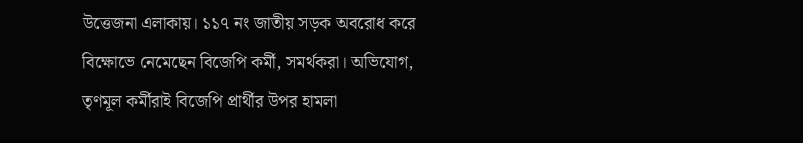উত্তেজনা এলাকায়। ১১৭ নং জাতীয় সড়ক অবরোধ করে বিক্ষোভে নেমেছেন বিজেপি কর্মী, সমর্থকরা। অভিযোগ, তৃণমূল কর্মীরাই বিজেপি প্রার্থীর উপর হামলা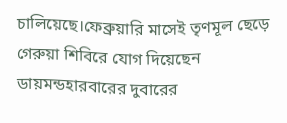চালিয়েছে।ফেব্রুয়ারি মাসেই তৃণমূল ছেড়ে গেরুয়া শিবিরে যোগ দিয়েছেন ডায়মন্ডহারবারের দুবারের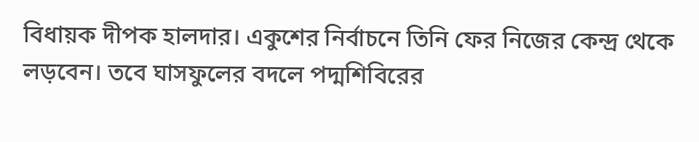বিধায়ক দীপক হালদার। একুশের নির্বাচনে তিনি ফের নিজের কেন্দ্র থেকে লড়বেন। তবে ঘাসফুলের বদলে পদ্মশিবিরের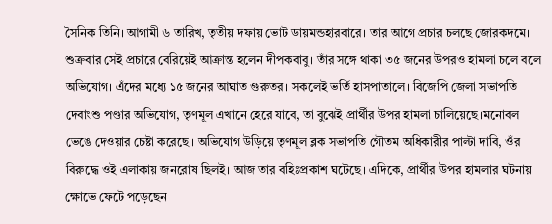সৈনিক তিনি। আগামী ৬ তারিখ, তৃতীয় দফায় ভোট ডায়মন্ডহারবারে। তার আগে প্রচার চলছে জোরকদমে। শুক্রবার সেই প্রচারে বেরিয়েই আক্রান্ত হলেন দীপকবাবু। তাঁর সঙ্গে থাকা ৩৫ জনের উপরও হামলা চলে বলে অভিযোগ। এঁদের মধ্যে ১৫ জনের আঘাত গুরুতর। সকলেই ভর্তি হাসপাতালে। বিজেপি জেলা সভাপতি দেবাংশু পণ্ডার অভিযোগ, তৃণমূল এখানে হেরে যাবে, তা বুঝেই প্রার্থীর উপর হামলা চালিয়েছে।মনোবল ভেঙে দেওয়ার চেষ্টা করেছে। অভিযোগ উড়িয়ে তৃণমূল ব্লক সভাপতি গৌতম অধিকারীর পাল্টা দাবি, ওঁর বিরুদ্ধে ওই এলাকায় জনরোষ ছিলই। আজ তার বহিঃপ্রকাশ ঘটেছে। এদিকে, প্রার্থীর উপর হামলার ঘটনায় ক্ষোভে ফেটে পড়েছেন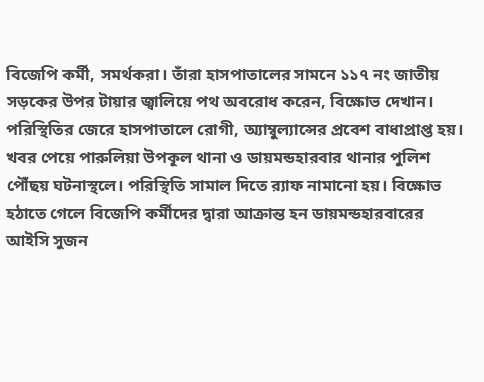বিজেপি কর্মী, সমর্থকরা। তাঁরা হাসপাতালের সামনে ১১৭ নং জাতীয় সড়কের উপর টায়ার জ্বালিয়ে পথ অবরোধ করেন, বিক্ষোভ দেখান। পরিস্থিতির জেরে হাসপাতালে রোগী, অ্যাম্বুল্যান্সের প্রবেশ বাধাপ্রাপ্ত হয়। খবর পেয়ে পারুলিয়া উপকূল থানা ও ডায়মন্ডহারবার থানার পুলিশ পৌঁছয় ঘটনাস্থলে। পরিস্থিতি সামাল দিতে ব়্যাফ নামানো হয়। বিক্ষোভ হঠাতে গেলে বিজেপি কর্মীদের দ্বারা আক্রান্ত হন ডায়মন্ডহারবারের আইসি সুজন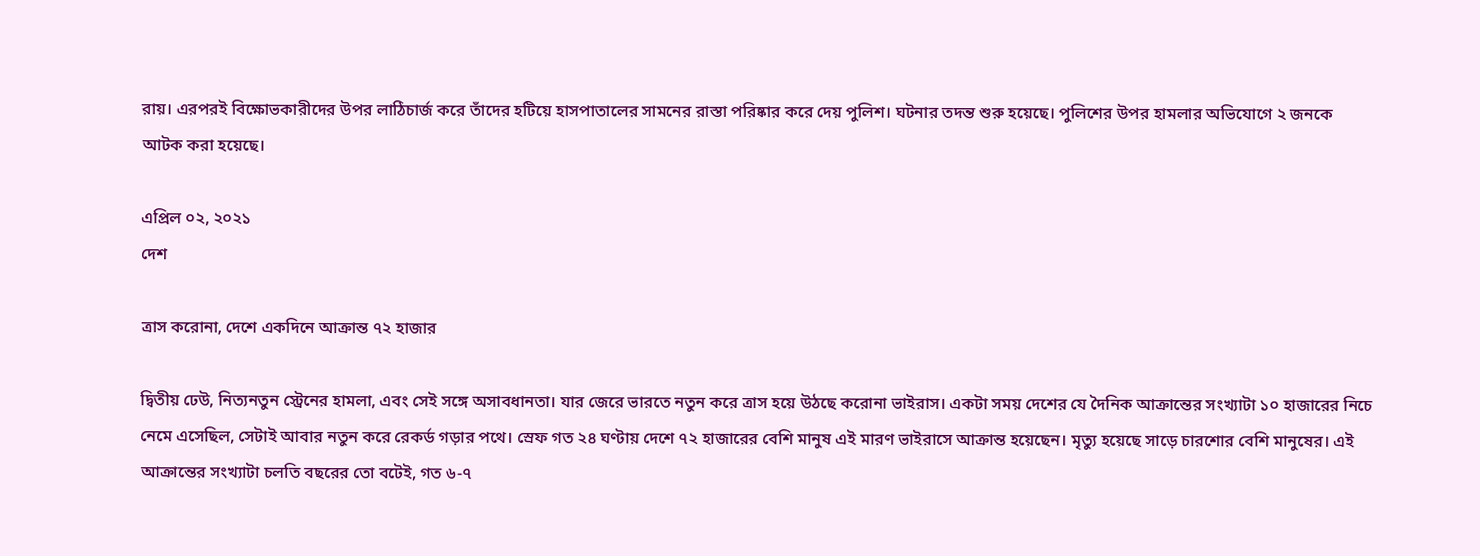রায়। এরপরই বিক্ষোভকারীদের উপর লাঠিচার্জ করে তাঁদের হটিয়ে হাসপাতালের সামনের রাস্তা পরিষ্কার করে দেয় পুলিশ। ঘটনার তদন্ত শুরু হয়েছে। পুলিশের উপর হামলার অভিযোগে ২ জনকে আটক করা হয়েছে।

এপ্রিল ০২, ২০২১
দেশ

ত্রাস করোনা, দেশে একদিনে আক্রান্ত ৭২ হাজার

দ্বিতীয় ঢেউ, নিত্যনতুন স্ট্রেনের হামলা, এবং সেই সঙ্গে অসাবধানতা। যার জেরে ভারতে নতুন করে ত্রাস হয়ে উঠছে করোনা ভাইরাস। একটা সময় দেশের যে দৈনিক আক্রান্তের সংখ্যাটা ১০ হাজারের নিচে নেমে এসেছিল, সেটাই আবার নতুন করে রেকর্ড গড়ার পথে। স্রেফ গত ২৪ ঘণ্টায় দেশে ৭২ হাজারের বেশি মানুষ এই মারণ ভাইরাসে আক্রান্ত হয়েছেন। মৃত্যু হয়েছে সাড়ে চারশোর বেশি মানুষের। এই আক্রান্তের সংখ্যাটা চলতি বছরের তো বটেই, গত ৬-৭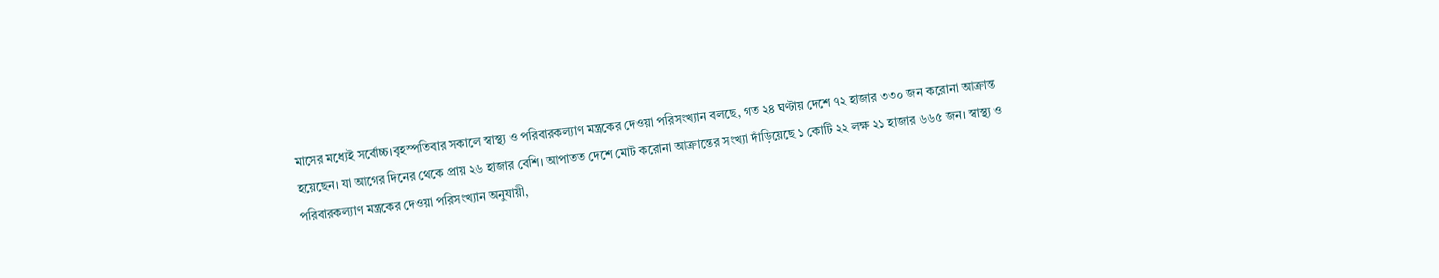মাসের মধ্যেই সর্বোচ্চ।বৃহস্পতিবার সকালে স্বাস্থ্য ও পরিবারকল্যাণ মন্ত্রকের দেওয়া পরিসংখ্যান বলছে, গত ২৪ ঘণ্টায় দেশে ৭২ হাজার ৩৩০ জন করোনা আক্রান্ত হয়েছেন। যা আগের দিনের থেকে প্রায় ২৬ হাজার বেশি। আপাতত দেশে মোট করোনা আক্রান্তের সংখ্যা দাঁড়িয়েছে ১ কোটি ২২ লক্ষ ২১ হাজার ৬৬৫ জন। স্বাস্থ্য ও পরিবারকল্যাণ মন্ত্রকের দেওয়া পরিসংখ্যান অনুযায়ী,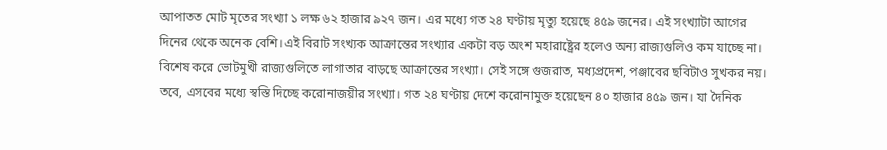আপাতত মোট মৃতের সংখ্যা ১ লক্ষ ৬২ হাজার ৯২৭ জন। এর মধ্যে গত ২৪ ঘণ্টায় মৃত্যু হয়েছে ৪৫৯ জনের। এই সংখ্যাটা আগের দিনের থেকে অনেক বেশি।এই বিরাট সংখ্যক আক্রান্তের সংখ্যার একটা বড় অংশ মহারাষ্ট্রের হলেও অন্য রাজ্যগুলিও কম যাচ্ছে না। বিশেষ করে ভোটমুখী রাজ্যগুলিতে লাগাতার বাড়ছে আক্রান্তের সংখ্যা। সেই সঙ্গে গুজরাত, মধ্যপ্রদেশ, পঞ্জাবের ছবিটাও সুখকর নয়। তবে, এসবের মধ্যে স্বস্তি দিচ্ছে করোনাজয়ীর সংখ্যা। গত ২৪ ঘণ্টায় দেশে করোনামুক্ত হয়েছেন ৪০ হাজার ৪৫৯ জন। যা দৈনিক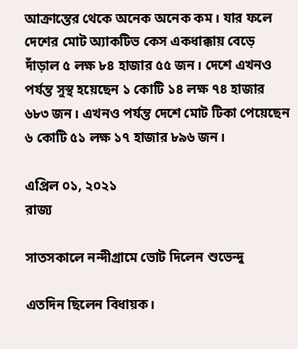আক্রান্তের থেকে অনেক অনেক কম। যার ফলে দেশের মোট অ্যাকটিভ কেস একধাক্কায় বেড়ে দাঁড়াল ৫ লক্ষ ৮৪ হাজার ৫৫ জন। দেশে এখনও পর্যন্ত সুস্থ হয়েছেন ১ কোটি ১৪ লক্ষ ৭৪ হাজার ৬৮৩ জন। এখনও পর্যন্ত দেশে মোট টিকা পেয়েছেন ৬ কোটি ৫১ লক্ষ ১৭ হাজার ৮৯৬ জন।

এপ্রিল ০১, ২০২১
রাজ্য

সাতসকালে নন্দীগ্রামে ভোট দিলেন শুভেন্দু

এতদিন ছিলেন বিধায়ক।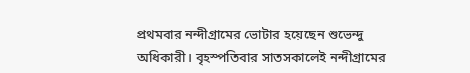প্রথমবার নন্দীগ্রামের ভোটার হয়েছেন শুভেন্দু অধিকারী। বৃহস্পতিবার সাতসকালেই নন্দীগ্রামের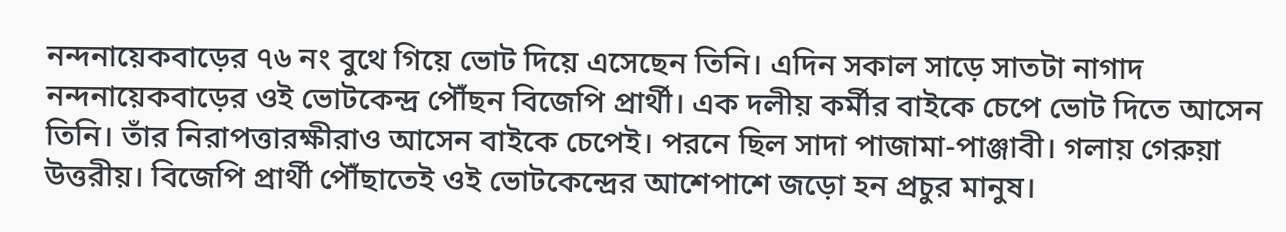নন্দনায়েকবাড়ের ৭৬ নং বুথে গিয়ে ভোট দিয়ে এসেছেন তিনি। এদিন সকাল সাড়ে সাতটা নাগাদ নন্দনায়েকবাড়ের ওই ভোটকেন্দ্র পৌঁছন বিজেপি প্রার্থী। এক দলীয় কর্মীর বাইকে চেপে ভোট দিতে আসেন তিনি। তাঁর নিরাপত্তারক্ষীরাও আসেন বাইকে চেপেই। পরনে ছিল সাদা পাজামা-পাঞ্জাবী। গলায় গেরুয়া উত্তরীয়। বিজেপি প্রার্থী পৌঁছাতেই ওই ভোটকেন্দ্রের আশেপাশে জড়ো হন প্রচুর মানুষ।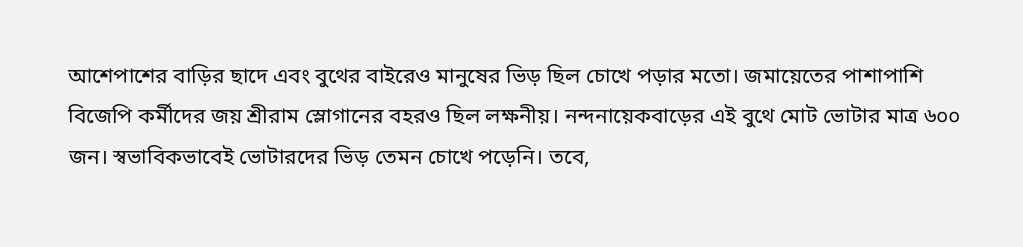আশেপাশের বাড়ির ছাদে এবং বুথের বাইরেও মানুষের ভিড় ছিল চোখে পড়ার মতো। জমায়েতের পাশাপাশি বিজেপি কর্মীদের জয় শ্রীরাম স্লোগানের বহরও ছিল লক্ষনীয়। নন্দনায়েকবাড়ের এই বুথে মোট ভোটার মাত্র ৬০০ জন। স্বভাবিকভাবেই ভোটারদের ভিড় তেমন চোখে পড়েনি। তবে,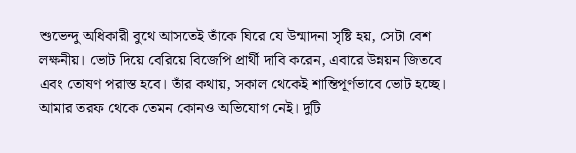শুভেন্দু অধিকারী বুথে আসতেই তাঁকে ঘিরে যে উন্মাদনা সৃষ্টি হয়, সেটা বেশ লক্ষনীয়। ভোট দিয়ে বেরিয়ে বিজেপি প্রার্থী দাবি করেন, এবারে উন্নয়ন জিতবে এবং তোষণ পরাস্ত হবে। তাঁর কথায়, সকাল থেকেই শান্তিপূর্ণভাবে ভোট হচ্ছে। আমার তরফ থেকে তেমন কোনও অভিযোগ নেই। দুটি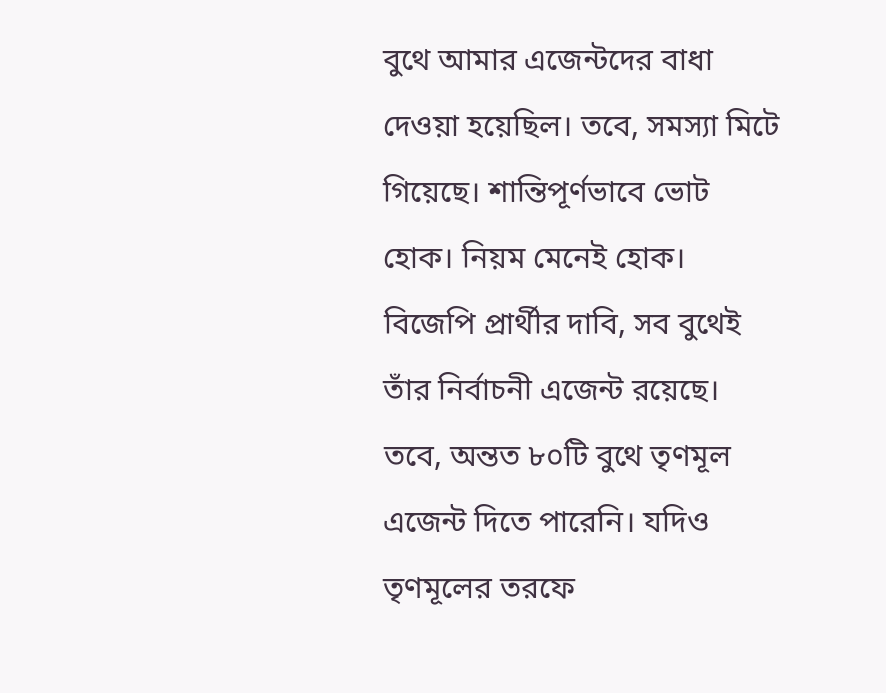বুথে আমার এজেন্টদের বাধা দেওয়া হয়েছিল। তবে, সমস্যা মিটে গিয়েছে। শান্তিপূর্ণভাবে ভোট হোক। নিয়ম মেনেই হোক। বিজেপি প্রার্থীর দাবি, সব বুথেই তাঁর নির্বাচনী এজেন্ট রয়েছে। তবে, অন্তত ৮০টি বুথে তৃণমূল এজেন্ট দিতে পারেনি। যদিও তৃণমূলের তরফে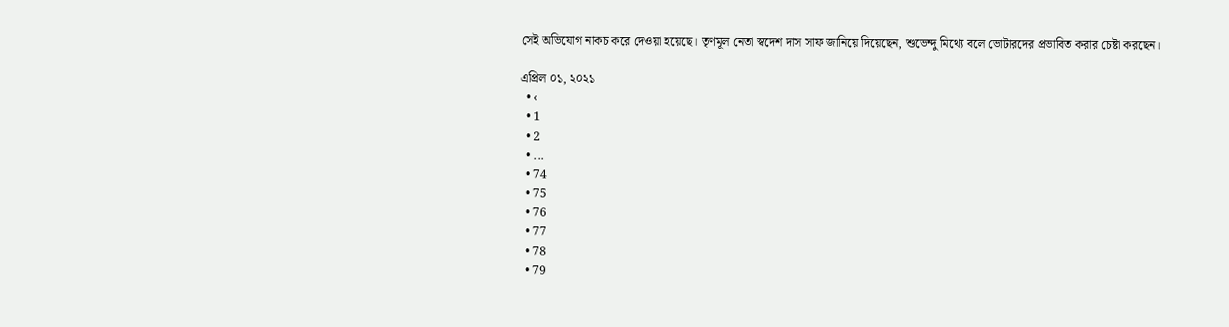সেই অভিযোগ নাকচ করে দেওয়া হয়েছে। তৃণমূল নেতা স্বদেশ দাস সাফ জানিয়ে দিয়েছেন, শুভেন্দু মিথ্যে বলে ভোটারদের প্রভাবিত করার চেষ্টা করছেন।

এপ্রিল ০১, ২০২১
  • ‹
  • 1
  • 2
  • ...
  • 74
  • 75
  • 76
  • 77
  • 78
  • 79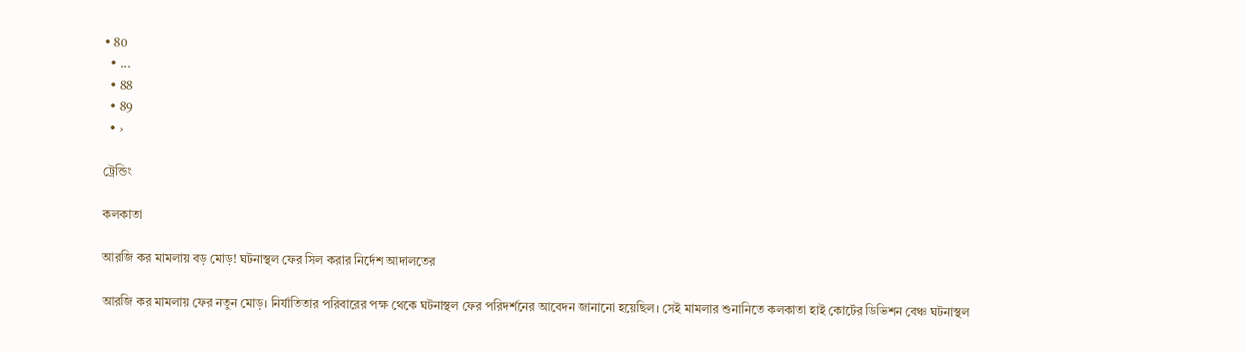• 80
  • ...
  • 88
  • 89
  • ›

ট্রেন্ডিং

কলকাতা

আরজি কর মামলায় বড় মোড়! ঘটনাস্থল ফের সিল করার নির্দেশ আদালতের

আরজি কর মামলায় ফের নতুন মোড়। নির্যাতিতার পরিবারের পক্ষ থেকে ঘটনাস্থল ফের পরিদর্শনের আবেদন জানানো হয়েছিল। সেই মামলার শুনানিতে কলকাতা হাই কোর্টের ডিভিশন বেঞ্চ ঘটনাস্থল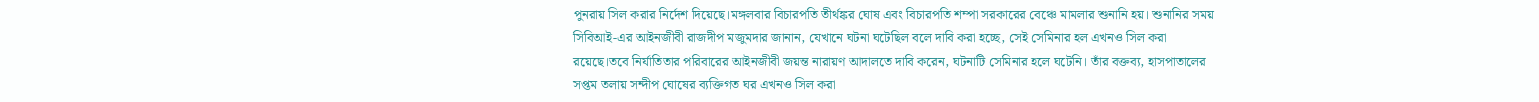পুনরায় সিল করার নির্দেশ দিয়েছে।মঙ্গলবার বিচারপতি তীর্থঙ্কর ঘোষ এবং বিচারপতি শম্পা সরকারের বেঞ্চে মামলার শুনানি হয়। শুনানির সময় সিবিআই-এর আইনজীবী রাজদীপ মজুমদার জানান, যেখানে ঘটনা ঘটেছিল বলে দাবি করা হচ্ছে, সেই সেমিনার হল এখনও সিল করা রয়েছে।তবে নির্যাতিতার পরিবারের আইনজীবী জয়ন্ত নারায়ণ আদালতে দাবি করেন, ঘটনাটি সেমিনার হলে ঘটেনি। তাঁর বক্তব্য, হাসপাতালের সপ্তম তলায় সন্দীপ ঘোষের ব্যক্তিগত ঘর এখনও সিল করা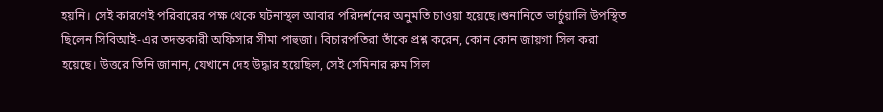হয়নি। সেই কারণেই পরিবারের পক্ষ থেকে ঘটনাস্থল আবার পরিদর্শনের অনুমতি চাওয়া হয়েছে।শুনানিতে ভার্চুয়ালি উপস্থিত ছিলেন সিবিআই-এর তদন্তকারী অফিসার সীমা পাহুজা। বিচারপতিরা তাঁকে প্রশ্ন করেন, কোন কোন জায়গা সিল করা হয়েছে। উত্তরে তিনি জানান, যেখানে দেহ উদ্ধার হয়েছিল, সেই সেমিনার রুম সিল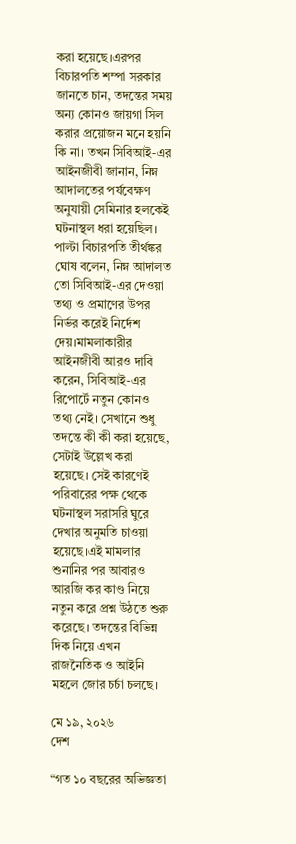করা হয়েছে।এরপর বিচারপতি শম্পা সরকার জানতে চান, তদন্তের সময় অন্য কোনও জায়গা সিল করার প্রয়োজন মনে হয়নি কি না। তখন সিবিআই-এর আইনজীবী জানান, নিম্ন আদালতের পর্যবেক্ষণ অনুযায়ী সেমিনার হলকেই ঘটনাস্থল ধরা হয়েছিল। পাল্টা বিচারপতি তীর্থঙ্কর ঘোষ বলেন, নিম্ন আদালত তো সিবিআই-এর দেওয়া তথ্য ও প্রমাণের উপর নির্ভর করেই নির্দেশ দেয়।মামলাকারীর আইনজীবী আরও দাবি করেন, সিবিআই-এর রিপোর্টে নতুন কোনও তথ্য নেই। সেখানে শুধু তদন্তে কী কী করা হয়েছে, সেটাই উল্লেখ করা হয়েছে। সেই কারণেই পরিবারের পক্ষ থেকে ঘটনাস্থল সরাসরি ঘুরে দেখার অনুমতি চাওয়া হয়েছে।এই মামলার শুনানির পর আবারও আরজি কর কাণ্ড নিয়ে নতুন করে প্রশ্ন উঠতে শুরু করেছে। তদন্তের বিভিন্ন দিক নিয়ে এখন রাজনৈতিক ও আইনি মহলে জোর চর্চা চলছে।

মে ১৯, ২০২৬
দেশ

“গত ১০ বছরের অভিজ্ঞতা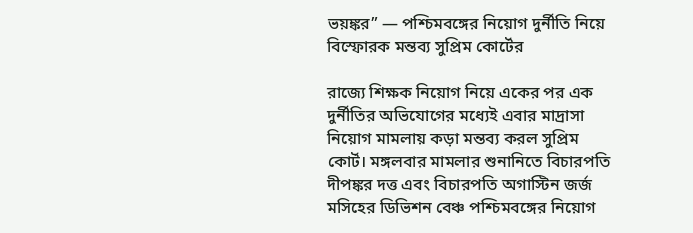ভয়ঙ্কর” — পশ্চিমবঙ্গের নিয়োগ দুর্নীতি নিয়ে বিস্ফোরক মন্তব্য সুপ্রিম কোর্টের

রাজ্যে শিক্ষক নিয়োগ নিয়ে একের পর এক দুর্নীতির অভিযোগের মধ্যেই এবার মাদ্রাসা নিয়োগ মামলায় কড়া মন্তব্য করল সুপ্রিম কোর্ট। মঙ্গলবার মামলার শুনানিতে বিচারপতি দীপঙ্কর দত্ত এবং বিচারপতি অগাস্টিন জর্জ মসিহের ডিভিশন বেঞ্চ পশ্চিমবঙ্গের নিয়োগ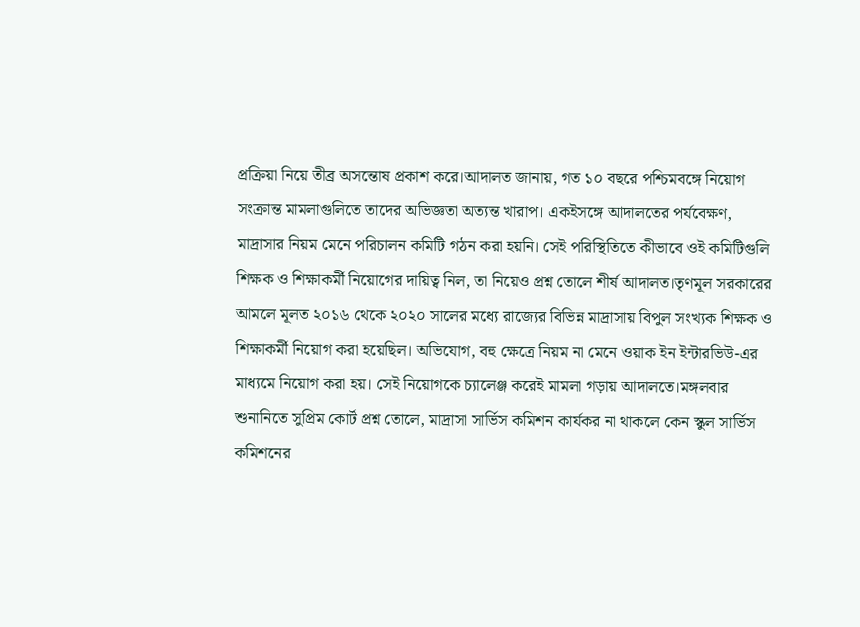প্রক্রিয়া নিয়ে তীব্র অসন্তোষ প্রকাশ করে।আদালত জানায়, গত ১০ বছরে পশ্চিমবঙ্গে নিয়োগ সংক্রান্ত মামলাগুলিতে তাদের অভিজ্ঞতা অত্যন্ত খারাপ। একইসঙ্গে আদালতের পর্যবেক্ষণ, মাদ্রাসার নিয়ম মেনে পরিচালন কমিটি গঠন করা হয়নি। সেই পরিস্থিতিতে কীভাবে ওই কমিটিগুলি শিক্ষক ও শিক্ষাকর্মী নিয়োগের দায়িত্ব নিল, তা নিয়েও প্রশ্ন তোলে শীর্ষ আদালত।তৃণমূল সরকারের আমলে মূলত ২০১৬ থেকে ২০২০ সালের মধ্যে রাজ্যের বিভিন্ন মাদ্রাসায় বিপুল সংখ্যক শিক্ষক ও শিক্ষাকর্মী নিয়োগ করা হয়েছিল। অভিযোগ, বহু ক্ষেত্রে নিয়ম না মেনে ওয়াক ইন ইন্টারভিউ-এর মাধ্যমে নিয়োগ করা হয়। সেই নিয়োগকে চ্যালেঞ্জ করেই মামলা গড়ায় আদালতে।মঙ্গলবার শুনানিতে সুপ্রিম কোর্ট প্রশ্ন তোলে, মাদ্রাসা সার্ভিস কমিশন কার্যকর না থাকলে কেন স্কুল সার্ভিস কমিশনের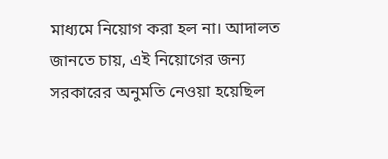মাধ্যমে নিয়োগ করা হল না। আদালত জানতে চায়, এই নিয়োগের জন্য সরকারের অনুমতি নেওয়া হয়েছিল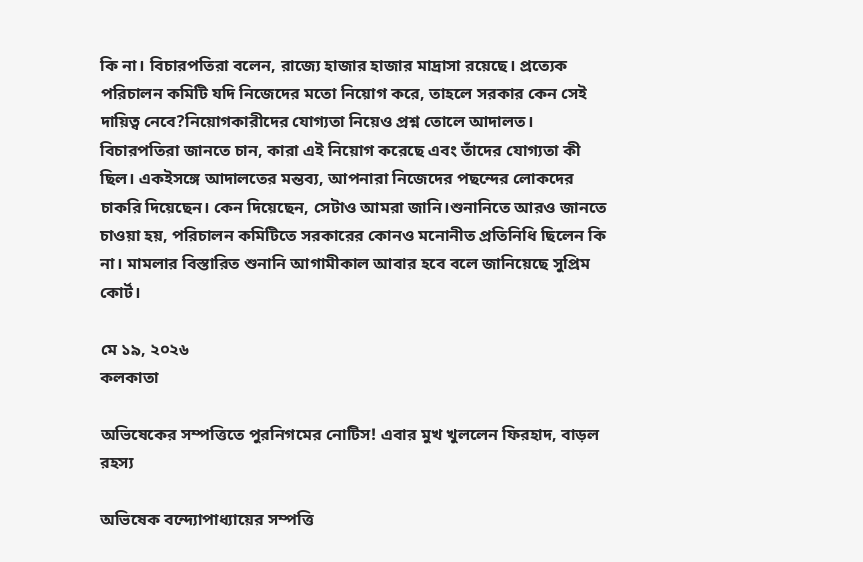কি না। বিচারপতিরা বলেন, রাজ্যে হাজার হাজার মাদ্রাসা রয়েছে। প্রত্যেক পরিচালন কমিটি যদি নিজেদের মতো নিয়োগ করে, তাহলে সরকার কেন সেই দায়িত্ব নেবে?নিয়োগকারীদের যোগ্যতা নিয়েও প্রশ্ন তোলে আদালত। বিচারপতিরা জানতে চান, কারা এই নিয়োগ করেছে এবং তাঁদের যোগ্যতা কী ছিল। একইসঙ্গে আদালতের মন্তব্য, আপনারা নিজেদের পছন্দের লোকদের চাকরি দিয়েছেন। কেন দিয়েছেন, সেটাও আমরা জানি।শুনানিতে আরও জানতে চাওয়া হয়, পরিচালন কমিটিতে সরকারের কোনও মনোনীত প্রতিনিধি ছিলেন কি না। মামলার বিস্তারিত শুনানি আগামীকাল আবার হবে বলে জানিয়েছে সুপ্রিম কোর্ট।

মে ১৯, ২০২৬
কলকাতা

অভিষেকের সম্পত্তিতে পুরনিগমের নোটিস! এবার মুখ খুললেন ফিরহাদ, বাড়ল রহস্য

অভিষেক বন্দ্যোপাধ্যায়ের সম্পত্তি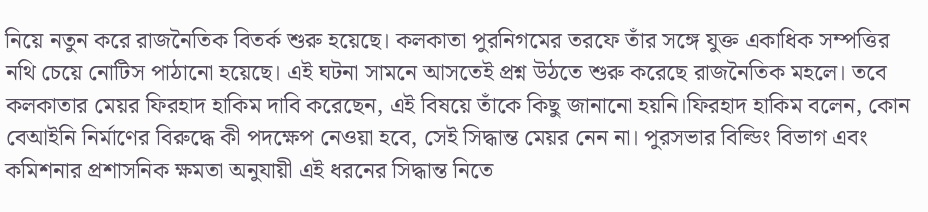নিয়ে নতুন করে রাজনৈতিক বিতর্ক শুরু হয়েছে। কলকাতা পুরনিগমের তরফে তাঁর সঙ্গে যুক্ত একাধিক সম্পত্তির নথি চেয়ে নোটিস পাঠানো হয়েছে। এই ঘটনা সামনে আসতেই প্রশ্ন উঠতে শুরু করেছে রাজনৈতিক মহলে। তবে কলকাতার মেয়র ফিরহাদ হাকিম দাবি করেছেন, এই বিষয়ে তাঁকে কিছু জানানো হয়নি।ফিরহাদ হাকিম বলেন, কোন বেআইনি নির্মাণের বিরুদ্ধে কী পদক্ষেপ নেওয়া হবে, সেই সিদ্ধান্ত মেয়র নেন না। পুরসভার বিল্ডিং বিভাগ এবং কমিশনার প্রশাসনিক ক্ষমতা অনুযায়ী এই ধরনের সিদ্ধান্ত নিতে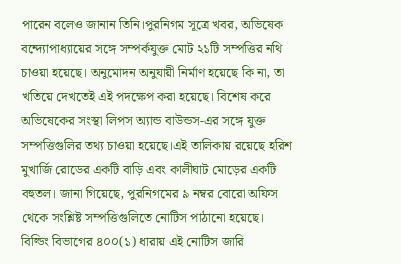পারেন বলেও জানান তিনি।পুরনিগম সূত্রে খবর, অভিষেক বন্দ্যোপাধ্যায়ের সঙ্গে সম্পর্কযুক্ত মোট ২১টি সম্পত্তির নথি চাওয়া হয়েছে। অনুমোদন অনুযায়ী নির্মাণ হয়েছে কি না, তা খতিয়ে দেখতেই এই পদক্ষেপ করা হয়েছে। বিশেষ করে অভিষেকের সংস্থা লিপস অ্যান্ড বাউন্ডস-এর সঙ্গে যুক্ত সম্পত্তিগুলির তথ্য চাওয়া হয়েছে।এই তালিকায় রয়েছে হরিশ মুখার্জি রোডের একটি বাড়ি এবং কালীঘাট মোড়ের একটি বহুতল। জানা গিয়েছে, পুরনিগমের ৯ নম্বর বোরো অফিস থেকে সংশ্লিষ্ট সম্পত্তিগুলিতে নোটিস পাঠানো হয়েছে। বিল্ডিং বিভাগের ৪০০(১) ধারায় এই নোটিস জারি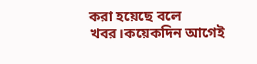করা হয়েছে বলে খবর।কয়েকদিন আগেই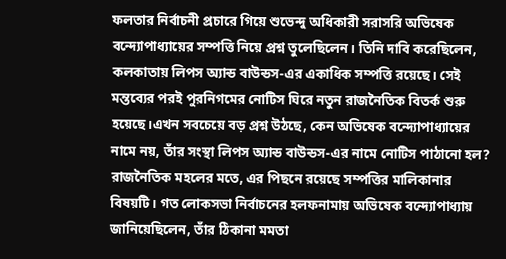ফলতার নির্বাচনী প্রচারে গিয়ে শুভেন্দু অধিকারী সরাসরি অভিষেক বন্দ্যোপাধ্যায়ের সম্পত্তি নিয়ে প্রশ্ন তুলেছিলেন। তিনি দাবি করেছিলেন, কলকাতায় লিপস অ্যান্ড বাউন্ডস-এর একাধিক সম্পত্তি রয়েছে। সেই মন্তব্যের পরই পুরনিগমের নোটিস ঘিরে নতুন রাজনৈতিক বিতর্ক শুরু হয়েছে।এখন সবচেয়ে বড় প্রশ্ন উঠছে, কেন অভিষেক বন্দ্যোপাধ্যায়ের নামে নয়, তাঁর সংস্থা লিপস অ্যান্ড বাউন্ডস-এর নামে নোটিস পাঠানো হল? রাজনৈতিক মহলের মতে, এর পিছনে রয়েছে সম্পত্তির মালিকানার বিষয়টি। গত লোকসভা নির্বাচনের হলফনামায় অভিষেক বন্দ্যোপাধ্যায় জানিয়েছিলেন, তাঁর ঠিকানা মমতা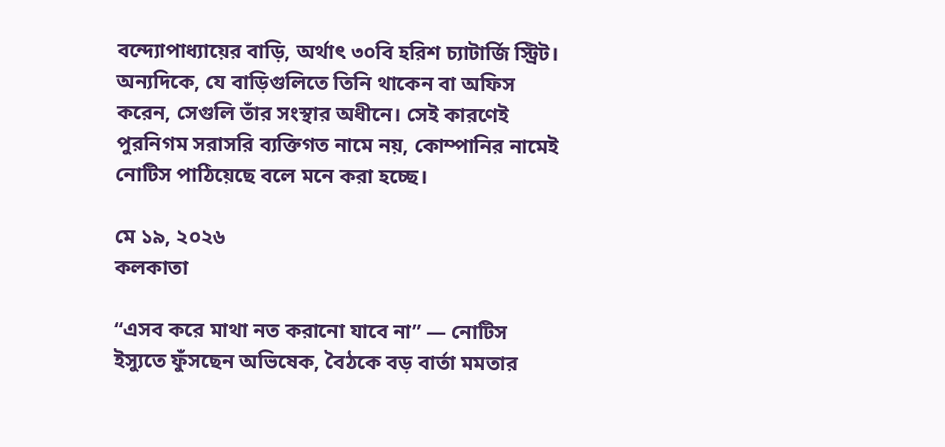বন্দ্যোপাধ্যায়ের বাড়ি, অর্থাৎ ৩০বি হরিশ চ্যাটার্জি স্ট্রিট। অন্যদিকে, যে বাড়িগুলিতে তিনি থাকেন বা অফিস করেন, সেগুলি তাঁর সংস্থার অধীনে। সেই কারণেই পুরনিগম সরাসরি ব্যক্তিগত নামে নয়, কোম্পানির নামেই নোটিস পাঠিয়েছে বলে মনে করা হচ্ছে।

মে ১৯, ২০২৬
কলকাতা

“এসব করে মাথা নত করানো যাবে না” — নোটিস ইস্যুতে ফুঁসছেন অভিষেক, বৈঠকে বড় বার্তা মমতার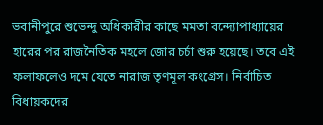ভবানীপুরে শুভেন্দু অধিকারীর কাছে মমতা বন্দ্যোপাধ্যায়ের হারের পর রাজনৈতিক মহলে জোর চর্চা শুরু হয়েছে। তবে এই ফলাফলেও দমে যেতে নারাজ তৃণমূল কংগ্রেস। নির্বাচিত বিধায়কদের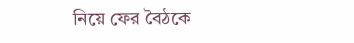নিয়ে ফের বৈঠকে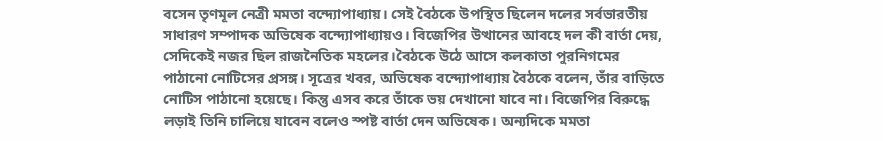বসেন তৃণমূল নেত্রী মমতা বন্দ্যোপাধ্যায়। সেই বৈঠকে উপস্থিত ছিলেন দলের সর্বভারতীয় সাধারণ সম্পাদক অভিষেক বন্দ্যোপাধ্যায়ও। বিজেপির উত্থানের আবহে দল কী বার্তা দেয়, সেদিকেই নজর ছিল রাজনৈতিক মহলের।বৈঠকে উঠে আসে কলকাতা পুরনিগমের পাঠানো নোটিসের প্রসঙ্গ। সূত্রের খবর, অভিষেক বন্দ্যোপাধ্যায় বৈঠকে বলেন, তাঁর বাড়িতে নোটিস পাঠানো হয়েছে। কিন্তু এসব করে তাঁকে ভয় দেখানো যাবে না। বিজেপির বিরুদ্ধে লড়াই তিনি চালিয়ে যাবেন বলেও স্পষ্ট বার্তা দেন অভিষেক। অন্যদিকে মমতা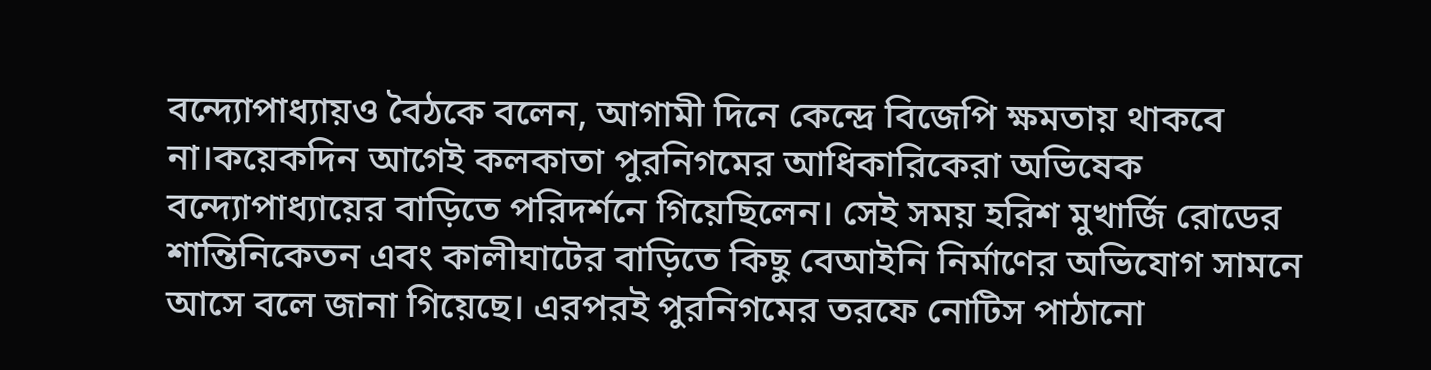বন্দ্যোপাধ্যায়ও বৈঠকে বলেন, আগামী দিনে কেন্দ্রে বিজেপি ক্ষমতায় থাকবে না।কয়েকদিন আগেই কলকাতা পুরনিগমের আধিকারিকেরা অভিষেক বন্দ্যোপাধ্যায়ের বাড়িতে পরিদর্শনে গিয়েছিলেন। সেই সময় হরিশ মুখার্জি রোডের শান্তিনিকেতন এবং কালীঘাটের বাড়িতে কিছু বেআইনি নির্মাণের অভিযোগ সামনে আসে বলে জানা গিয়েছে। এরপরই পুরনিগমের তরফে নোটিস পাঠানো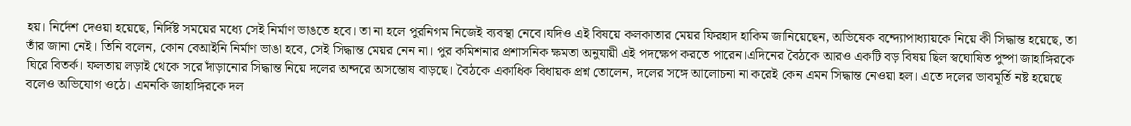হয়। নির্দেশ দেওয়া হয়েছে, নির্দিষ্ট সময়ের মধ্যে সেই নির্মাণ ভাঙতে হবে। তা না হলে পুরনিগম নিজেই ব্যবস্থা নেবে।যদিও এই বিষয়ে কলকাতার মেয়র ফিরহাদ হাকিম জানিয়েছেন, অভিষেক বন্দ্যোপাধ্যায়কে নিয়ে কী সিদ্ধান্ত হয়েছে, তা তাঁর জানা নেই। তিনি বলেন, কোন বেআইনি নির্মাণ ভাঙা হবে, সেই সিদ্ধান্ত মেয়র নেন না। পুর কমিশনার প্রশাসনিক ক্ষমতা অনুযায়ী এই পদক্ষেপ করতে পারেন।এদিনের বৈঠকে আরও একটি বড় বিষয় ছিল স্বঘোষিত পুষ্পা জাহাঙ্গিরকে ঘিরে বিতর্ক। ফলতায় লড়াই থেকে সরে দাঁড়ানোর সিদ্ধান্ত নিয়ে দলের অন্দরে অসন্তোষ বাড়ছে। বৈঠকে একাধিক বিধায়ক প্রশ্ন তোলেন, দলের সঙ্গে আলোচনা না করেই কেন এমন সিদ্ধান্ত নেওয়া হল। এতে দলের ভাবমূর্তি নষ্ট হয়েছে বলেও অভিযোগ ওঠে। এমনকি জাহাঙ্গিরকে দল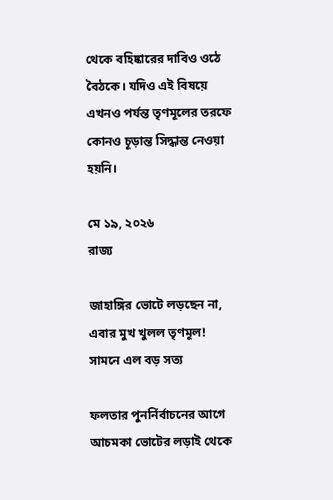থেকে বহিষ্কারের দাবিও ওঠে বৈঠকে। যদিও এই বিষয়ে এখনও পর্যন্ত তৃণমূলের তরফে কোনও চূড়ান্ত সিদ্ধান্ত নেওয়া হয়নি।

মে ১৯, ২০২৬
রাজ্য

জাহাঙ্গির ভোটে লড়ছেন না, এবার মুখ খুলল তৃণমূল! সামনে এল বড় সত্য

ফলতার পুনর্নির্বাচনের আগে আচমকা ভোটের লড়াই থেকে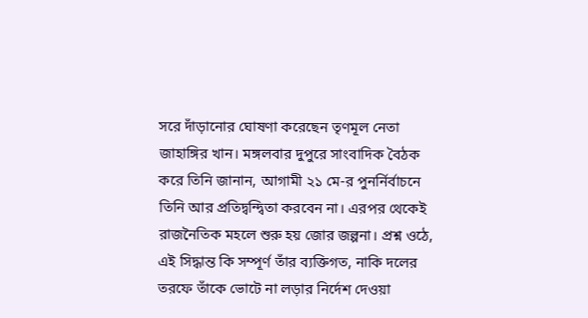সরে দাঁড়ানোর ঘোষণা করেছেন তৃণমূল নেতা জাহাঙ্গির খান। মঙ্গলবার দুপুরে সাংবাদিক বৈঠক করে তিনি জানান, আগামী ২১ মে-র পুনর্নির্বাচনে তিনি আর প্রতিদ্বন্দ্বিতা করবেন না। এরপর থেকেই রাজনৈতিক মহলে শুরু হয় জোর জল্পনা। প্রশ্ন ওঠে, এই সিদ্ধান্ত কি সম্পূর্ণ তাঁর ব্যক্তিগত, নাকি দলের তরফে তাঁকে ভোটে না লড়ার নির্দেশ দেওয়া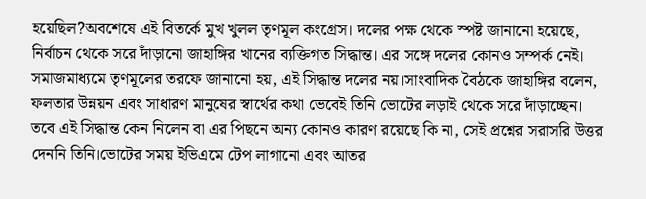হয়েছিল?অবশেষে এই বিতর্কে মুখ খুলল তৃণমূল কংগ্রেস। দলের পক্ষ থেকে স্পষ্ট জানানো হয়েছে, নির্বাচন থেকে সরে দাঁড়ানো জাহাঙ্গির খানের ব্যক্তিগত সিদ্ধান্ত। এর সঙ্গে দলের কোনও সম্পর্ক নেই। সমাজমাধ্যমে তৃণমূলের তরফে জানানো হয়, এই সিদ্ধান্ত দলের নয়।সাংবাদিক বৈঠকে জাহাঙ্গির বলেন, ফলতার উন্নয়ন এবং সাধারণ মানুষের স্বার্থের কথা ভেবেই তিনি ভোটের লড়াই থেকে সরে দাঁড়াচ্ছেন। তবে এই সিদ্ধান্ত কেন নিলেন বা এর পিছনে অন্য কোনও কারণ রয়েছে কি না, সেই প্রশ্নের সরাসরি উত্তর দেননি তিনি।ভোটের সময় ইভিএমে টেপ লাগানো এবং আতর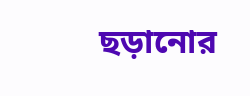ছড়ানোর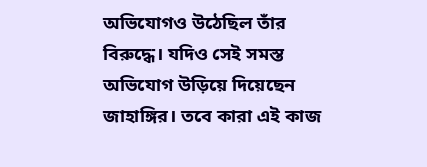অভিযোগও উঠেছিল তাঁর বিরুদ্ধে। যদিও সেই সমস্ত অভিযোগ উড়িয়ে দিয়েছেন জাহাঙ্গির। তবে কারা এই কাজ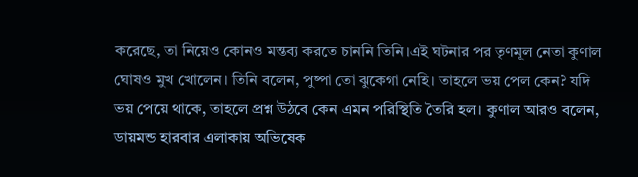করেছে, তা নিয়েও কোনও মন্তব্য করতে চাননি তিনি।এই ঘটনার পর তৃণমূল নেতা কুণাল ঘোষও মুখ খোলেন। তিনি বলেন, পুষ্পা তো ঝুকেগা নেহি। তাহলে ভয় পেল কেন? যদি ভয় পেয়ে থাকে, তাহলে প্রশ্ন উঠবে কেন এমন পরিস্থিতি তৈরি হল। কুণাল আরও বলেন, ডায়মন্ড হারবার এলাকায় অভিষেক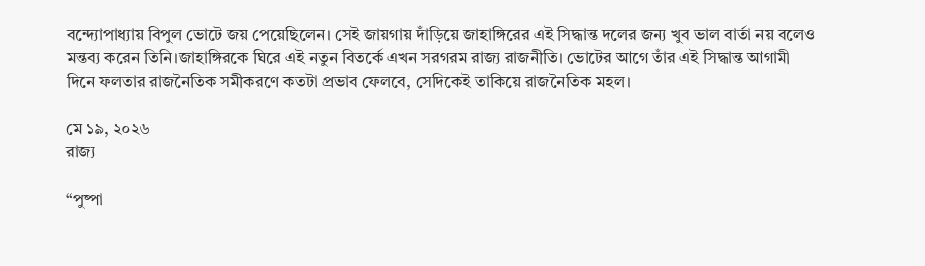বন্দ্যোপাধ্যায় বিপুল ভোটে জয় পেয়েছিলেন। সেই জায়গায় দাঁড়িয়ে জাহাঙ্গিরের এই সিদ্ধান্ত দলের জন্য খুব ভাল বার্তা নয় বলেও মন্তব্য করেন তিনি।জাহাঙ্গিরকে ঘিরে এই নতুন বিতর্কে এখন সরগরম রাজ্য রাজনীতি। ভোটের আগে তাঁর এই সিদ্ধান্ত আগামী দিনে ফলতার রাজনৈতিক সমীকরণে কতটা প্রভাব ফেলবে, সেদিকেই তাকিয়ে রাজনৈতিক মহল।

মে ১৯, ২০২৬
রাজ্য

“পুষ্পা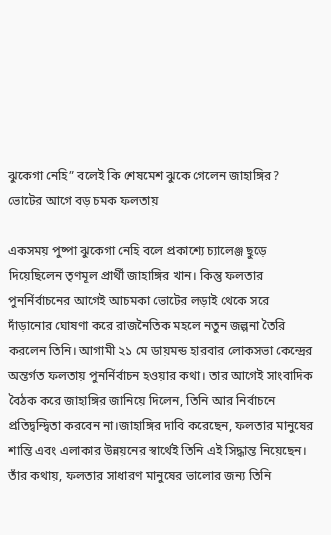ঝুকেগা নেহি” বলেই কি শেষমেশ ঝুকে গেলেন জাহাঙ্গির? ভোটের আগে বড় চমক ফলতায়

একসময় পুষ্পা ঝুকেগা নেহি বলে প্রকাশ্যে চ্যালেঞ্জ ছুড়ে দিয়েছিলেন তৃণমূল প্রার্থী জাহাঙ্গির খান। কিন্তু ফলতার পুনর্নির্বাচনের আগেই আচমকা ভোটের লড়াই থেকে সরে দাঁড়ানোর ঘোষণা করে রাজনৈতিক মহলে নতুন জল্পনা তৈরি করলেন তিনি। আগামী ২১ মে ডায়মন্ড হারবার লোকসভা কেন্দ্রের অন্তর্গত ফলতায় পুনর্নির্বাচন হওয়ার কথা। তার আগেই সাংবাদিক বৈঠক করে জাহাঙ্গির জানিয়ে দিলেন, তিনি আর নির্বাচনে প্রতিদ্বন্দ্বিতা করবেন না।জাহাঙ্গির দাবি করেছেন, ফলতার মানুষের শান্তি এবং এলাকার উন্নয়নের স্বার্থেই তিনি এই সিদ্ধান্ত নিয়েছেন। তাঁর কথায়, ফলতার সাধারণ মানুষের ভালোর জন্য তিনি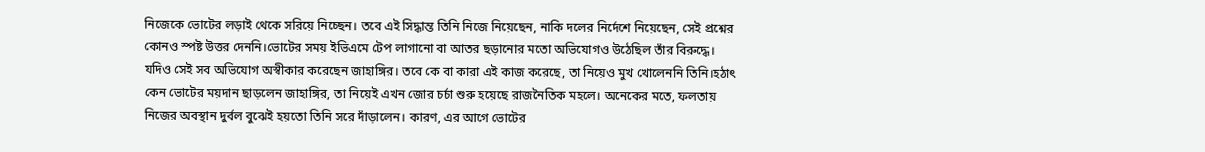নিজেকে ভোটের লড়াই থেকে সরিয়ে নিচ্ছেন। তবে এই সিদ্ধান্ত তিনি নিজে নিয়েছেন, নাকি দলের নির্দেশে নিয়েছেন, সেই প্রশ্নের কোনও স্পষ্ট উত্তর দেননি।ভোটের সময় ইভিএমে টেপ লাগানো বা আতর ছড়ানোর মতো অভিযোগও উঠেছিল তাঁর বিরুদ্ধে। যদিও সেই সব অভিযোগ অস্বীকার করেছেন জাহাঙ্গির। তবে কে বা কারা এই কাজ করেছে, তা নিয়েও মুখ খোলেননি তিনি।হঠাৎ কেন ভোটের ময়দান ছাড়লেন জাহাঙ্গির, তা নিয়েই এখন জোর চর্চা শুরু হয়েছে রাজনৈতিক মহলে। অনেকের মতে, ফলতায় নিজের অবস্থান দুর্বল বুঝেই হয়তো তিনি সরে দাঁড়ালেন। কারণ, এর আগে ভোটের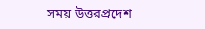সময় উত্তরপ্রদেশ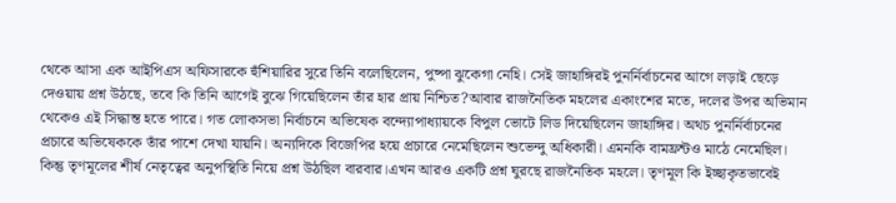থেকে আসা এক আইপিএস অফিসারকে হুঁশিয়ারির সুরে তিনি বলেছিলেন, পুষ্পা ঝুকেগা নেহি। সেই জাহাঙ্গিরই পুনর্নির্বাচনের আগে লড়াই ছেড়ে দেওয়ায় প্রশ্ন উঠছে, তবে কি তিনি আগেই বুঝে গিয়েছিলেন তাঁর হার প্রায় নিশ্চিত?আবার রাজনৈতিক মহলের একাংশের মতে, দলের উপর অভিমান থেকেও এই সিদ্ধান্ত হতে পারে। গত লোকসভা নির্বাচনে অভিষেক বন্দ্যোপাধ্যায়কে বিপুল ভোটে লিড দিয়েছিলেন জাহাঙ্গির। অথচ পুনর্নির্বাচনের প্রচারে অভিষেককে তাঁর পাশে দেখা যায়নি। অন্যদিকে বিজেপির হয়ে প্রচারে নেমেছিলেন শুভেন্দু অধিকারী। এমনকি বামফ্রন্টও মাঠে নেমেছিল। কিন্তু তৃণমূলের শীর্ষ নেতৃত্বের অনুপস্থিতি নিয়ে প্রশ্ন উঠছিল বারবার।এখন আরও একটি প্রশ্ন ঘুরছে রাজনৈতিক মহলে। তৃণমূল কি ইচ্ছাকৃতভাবেই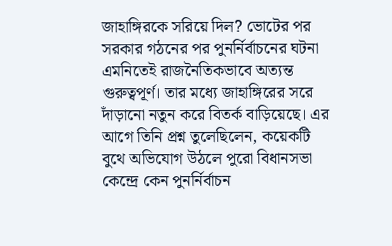জাহাঙ্গিরকে সরিয়ে দিল? ভোটের পর সরকার গঠনের পর পুনর্নির্বাচনের ঘটনা এমনিতেই রাজনৈতিকভাবে অত্যন্ত গুরুত্বপূর্ণ। তার মধ্যে জাহাঙ্গিরের সরে দাঁড়ানো নতুন করে বিতর্ক বাড়িয়েছে। এর আগে তিনি প্রশ্ন তুলেছিলেন, কয়েকটি বুথে অভিযোগ উঠলে পুরো বিধানসভা কেন্দ্রে কেন পুনর্নির্বাচন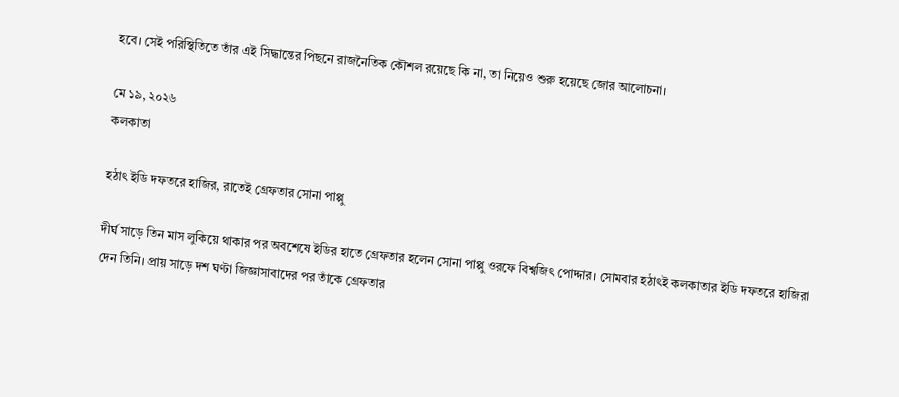হবে। সেই পরিস্থিতিতে তাঁর এই সিদ্ধান্তের পিছনে রাজনৈতিক কৌশল রয়েছে কি না, তা নিয়েও শুরু হয়েছে জোর আলোচনা।

মে ১৯, ২০২৬
কলকাতা

হঠাৎ ইডি দফতরে হাজির, রাতেই গ্রেফতার সোনা পাপ্পু

দীর্ঘ সাড়ে তিন মাস লুকিয়ে থাকার পর অবশেষে ইডির হাতে গ্রেফতার হলেন সোনা পাপ্পু ওরফে বিশ্বজিৎ পোদ্দার। সোমবার হঠাৎই কলকাতার ইডি দফতরে হাজিরা দেন তিনি। প্রায় সাড়ে দশ ঘণ্টা জিজ্ঞাসাবাদের পর তাঁকে গ্রেফতার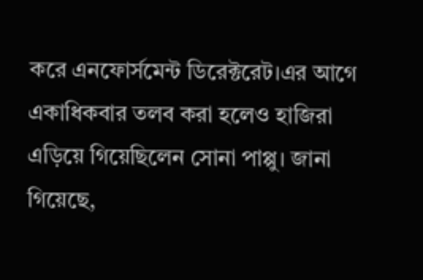করে এনফোর্সমেন্ট ডিরেক্টরেট।এর আগে একাধিকবার তলব করা হলেও হাজিরা এড়িয়ে গিয়েছিলেন সোনা পাপ্পু। জানা গিয়েছে,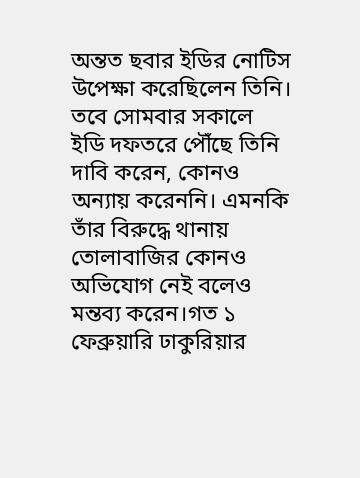অন্তত ছবার ইডির নোটিস উপেক্ষা করেছিলেন তিনি। তবে সোমবার সকালে ইডি দফতরে পৌঁছে তিনি দাবি করেন, কোনও অন্যায় করেননি। এমনকি তাঁর বিরুদ্ধে থানায় তোলাবাজির কোনও অভিযোগ নেই বলেও মন্তব্য করেন।গত ১ ফেব্রুয়ারি ঢাকুরিয়ার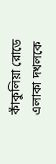কাঁকুলিয়া রোডে এলাকা দখলকে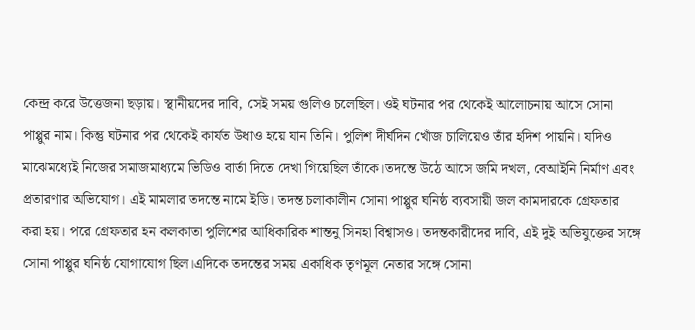কেন্দ্র করে উত্তেজনা ছড়ায়। স্থানীয়দের দাবি, সেই সময় গুলিও চলেছিল। ওই ঘটনার পর থেকেই আলোচনায় আসে সোনা পাপ্পুর নাম। কিন্তু ঘটনার পর থেকেই কার্যত উধাও হয়ে যান তিনি। পুলিশ দীর্ঘদিন খোঁজ চালিয়েও তাঁর হদিশ পায়নি। যদিও মাঝেমধ্যেই নিজের সমাজমাধ্যমে ভিডিও বার্তা দিতে দেখা গিয়েছিল তাঁকে।তদন্তে উঠে আসে জমি দখল, বেআইনি নির্মাণ এবং প্রতারণার অভিযোগ। এই মামলার তদন্তে নামে ইডি। তদন্ত চলাকালীন সোনা পাপ্পুর ঘনিষ্ঠ ব্যবসায়ী জল কামদারকে গ্রেফতার করা হয়। পরে গ্রেফতার হন কলকাতা পুলিশের আধিকারিক শান্তনু সিনহা বিশ্বাসও। তদন্তকারীদের দাবি, এই দুই অভিযুক্তের সঙ্গে সোনা পাপ্পুর ঘনিষ্ঠ যোগাযোগ ছিল।এদিকে তদন্তের সময় একাধিক তৃণমূল নেতার সঙ্গে সোনা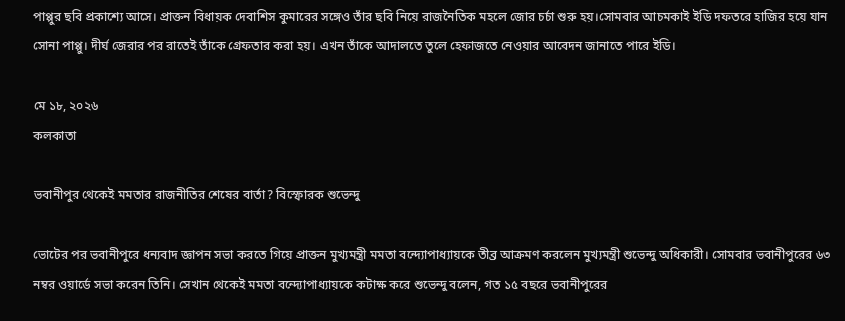পাপ্পুর ছবি প্রকাশ্যে আসে। প্রাক্তন বিধায়ক দেবাশিস কুমারের সঙ্গেও তাঁর ছবি নিয়ে রাজনৈতিক মহলে জোর চর্চা শুরু হয়।সোমবার আচমকাই ইডি দফতরে হাজির হয়ে যান সোনা পাপ্পু। দীর্ঘ জেরার পর রাতেই তাঁকে গ্রেফতার করা হয়। এখন তাঁকে আদালতে তুলে হেফাজতে নেওয়ার আবেদন জানাতে পারে ইডি।

মে ১৮, ২০২৬
কলকাতা

ভবানীপুর থেকেই মমতার রাজনীতির শেষের বার্তা? বিস্ফোরক শুভেন্দু

ভোটের পর ভবানীপুরে ধন্যবাদ জ্ঞাপন সভা করতে গিয়ে প্রাক্তন মুখ্যমন্ত্রী মমতা বন্দ্যোপাধ্যায়কে তীব্র আক্রমণ করলেন মুখ্যমন্ত্রী শুভেন্দু অধিকারী। সোমবার ভবানীপুরের ৬৩ নম্বর ওয়ার্ডে সভা করেন তিনি। সেখান থেকেই মমতা বন্দ্যোপাধ্যায়কে কটাক্ষ করে শুভেন্দু বলেন, গত ১৫ বছরে ভবানীপুরের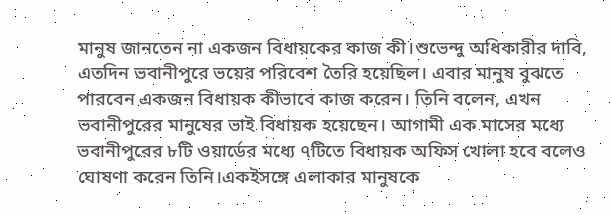মানুষ জানতেন না একজন বিধায়কের কাজ কী।শুভেন্দু অধিকারীর দাবি, এতদিন ভবানীপুরে ভয়ের পরিবেশ তৈরি হয়েছিল। এবার মানুষ বুঝতে পারবেন একজন বিধায়ক কীভাবে কাজ করেন। তিনি বলেন, এখন ভবানীপুরের মানুষের ভাই বিধায়ক হয়েছেন। আগামী এক মাসের মধ্যে ভবানীপুরের ৮টি ওয়ার্ডের মধ্যে ৭টিতে বিধায়ক অফিস খোলা হবে বলেও ঘোষণা করেন তিনি।একইসঙ্গে এলাকার মানুষকে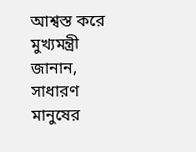আশ্বস্ত করে মুখ্যমন্ত্রী জানান, সাধারণ মানুষের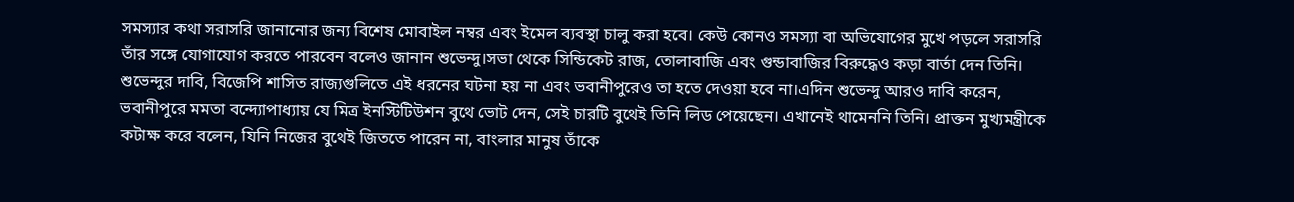সমস্যার কথা সরাসরি জানানোর জন্য বিশেষ মোবাইল নম্বর এবং ইমেল ব্যবস্থা চালু করা হবে। কেউ কোনও সমস্যা বা অভিযোগের মুখে পড়লে সরাসরি তাঁর সঙ্গে যোগাযোগ করতে পারবেন বলেও জানান শুভেন্দু।সভা থেকে সিন্ডিকেট রাজ, তোলাবাজি এবং গুন্ডাবাজির বিরুদ্ধেও কড়া বার্তা দেন তিনি। শুভেন্দুর দাবি, বিজেপি শাসিত রাজ্যগুলিতে এই ধরনের ঘটনা হয় না এবং ভবানীপুরেও তা হতে দেওয়া হবে না।এদিন শুভেন্দু আরও দাবি করেন, ভবানীপুরে মমতা বন্দ্যোপাধ্যায় যে মিত্র ইনস্টিটিউশন বুথে ভোট দেন, সেই চারটি বুথেই তিনি লিড পেয়েছেন। এখানেই থামেননি তিনি। প্রাক্তন মুখ্যমন্ত্রীকে কটাক্ষ করে বলেন, যিনি নিজের বুথেই জিততে পারেন না, বাংলার মানুষ তাঁকে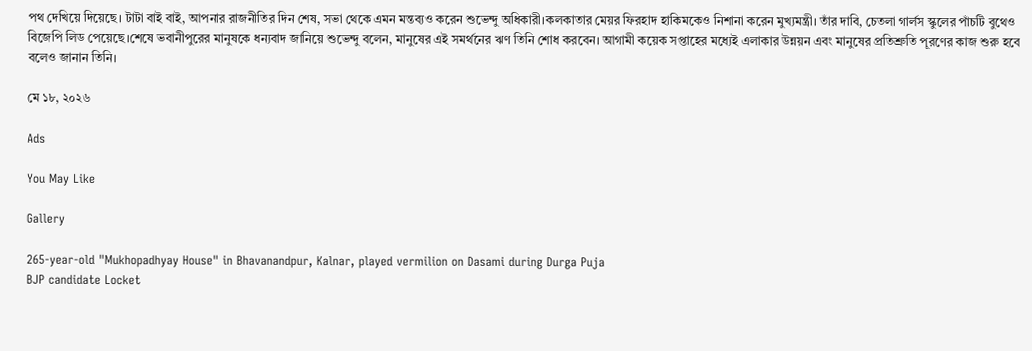পথ দেখিয়ে দিয়েছে। টাটা বাই বাই, আপনার রাজনীতির দিন শেষ, সভা থেকে এমন মন্তব্যও করেন শুভেন্দু অধিকারী।কলকাতার মেয়র ফিরহাদ হাকিমকেও নিশানা করেন মুখ্যমন্ত্রী। তাঁর দাবি, চেতলা গার্লস স্কুলের পাঁচটি বুথেও বিজেপি লিড পেয়েছে।শেষে ভবানীপুরের মানুষকে ধন্যবাদ জানিয়ে শুভেন্দু বলেন, মানুষের এই সমর্থনের ঋণ তিনি শোধ করবেন। আগামী কয়েক সপ্তাহের মধ্যেই এলাকার উন্নয়ন এবং মানুষের প্রতিশ্রুতি পূরণের কাজ শুরু হবে বলেও জানান তিনি।

মে ১৮, ২০২৬

Ads

You May Like

Gallery

265-year-old "Mukhopadhyay House" in Bhavanandpur, Kalnar, played vermilion on Dasami during Durga Puja
BJP candidate Locket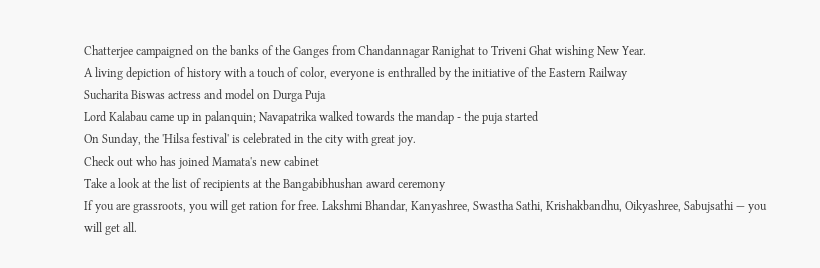Chatterjee campaigned on the banks of the Ganges from Chandannagar Ranighat to Triveni Ghat wishing New Year.
A living depiction of history with a touch of color, everyone is enthralled by the initiative of the Eastern Railway
Sucharita Biswas actress and model on Durga Puja
Lord Kalabau came up in palanquin; Navapatrika walked towards the mandap - the puja started
On Sunday, the 'Hilsa festival' is celebrated in the city with great joy.
Check out who has joined Mamata's new cabinet
Take a look at the list of recipients at the Bangabibhushan award ceremony
If you are grassroots, you will get ration for free. Lakshmi Bhandar, Kanyashree, Swastha Sathi, Krishakbandhu, Oikyashree, Sabujsathi — you will get all.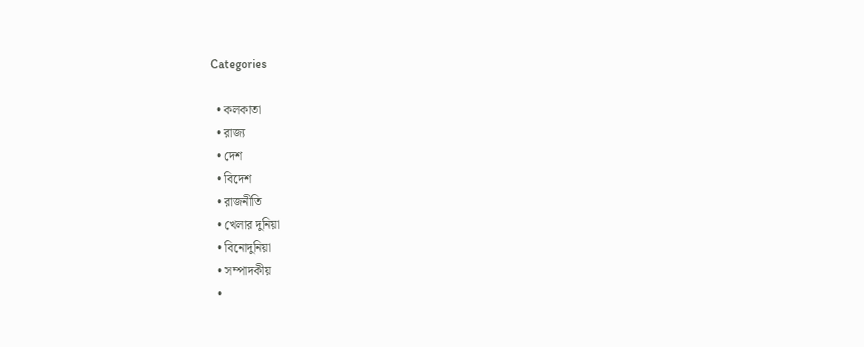Categories

  • কলকাতা
  • রাজ্য
  • দেশ
  • বিদেশ
  • রাজনীতি
  • খেলার দুনিয়া
  • বিনোদুনিয়া
  • সম্পাদকীয়
  •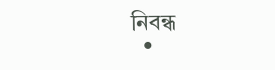নিবন্ধ
  •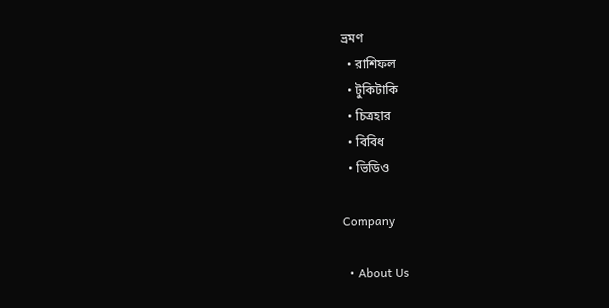ভ্রমণ
  • রাশিফল
  • টুকিটাকি
  • চিত্রহার
  • বিবিধ
  • ভিডিও

Company

  • About Us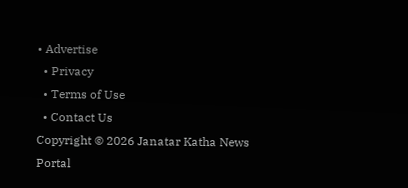• Advertise
  • Privacy
  • Terms of Use
  • Contact Us
Copyright © 2026 Janatar Katha News Portal